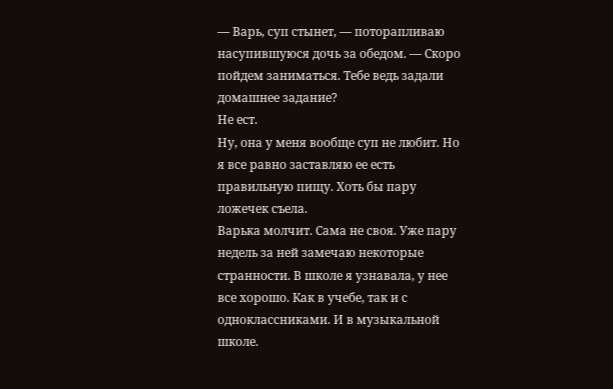— Варь, суп стынет, — поторапливаю насупившуюся дочь за обедом. — Скоро пойдем заниматься. Тебе ведь задали домашнее задание?
Не ест.
Ну, она у меня вообще суп не любит. Но я все равно заставляю ее есть правильную пищу. Хоть бы пару ложечек съела.
Варька молчит. Сама не своя. Уже пару недель за ней замечаю некоторые странности. В школе я узнавала, у нее все хорошо. Как в учебе, так и с одноклассниками. И в музыкальной школе.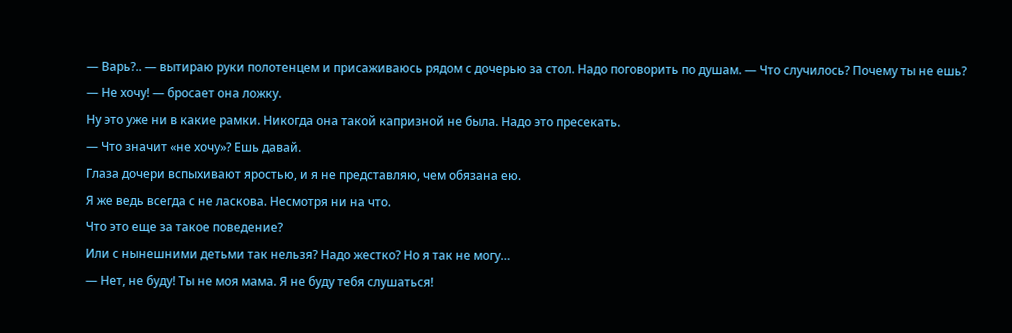— Варь?.. — вытираю руки полотенцем и присаживаюсь рядом с дочерью за стол. Надо поговорить по душам. — Что случилось? Почему ты не ешь?
— Не хочу! — бросает она ложку.
Ну это уже ни в какие рамки. Никогда она такой капризной не была. Надо это пресекать.
— Что значит «не хочу»? Ешь давай.
Глаза дочери вспыхивают яростью, и я не представляю, чем обязана ею.
Я же ведь всегда с не ласкова. Несмотря ни на что.
Что это еще за такое поведение?
Или с нынешними детьми так нельзя? Надо жестко? Но я так не могу…
— Нет, не буду! Ты не моя мама. Я не буду тебя слушаться!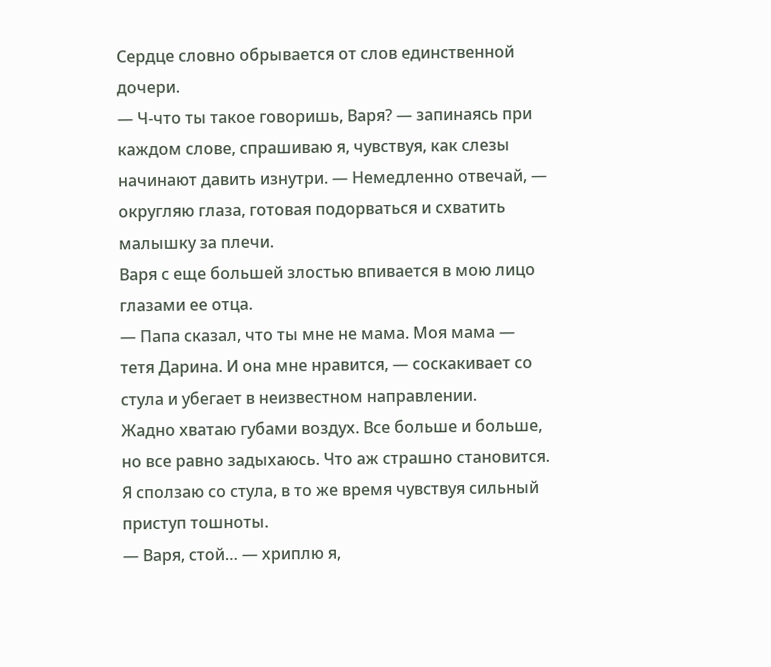Сердце словно обрывается от слов единственной дочери.
— Ч-что ты такое говоришь, Варя? — запинаясь при каждом слове, спрашиваю я, чувствуя, как слезы начинают давить изнутри. — Немедленно отвечай, — округляю глаза, готовая подорваться и схватить малышку за плечи.
Варя с еще большей злостью впивается в мою лицо глазами ее отца.
— Папа сказал, что ты мне не мама. Моя мама — тетя Дарина. И она мне нравится, — соскакивает со стула и убегает в неизвестном направлении.
Жадно хватаю губами воздух. Все больше и больше, но все равно задыхаюсь. Что аж страшно становится. Я сползаю со стула, в то же время чувствуя сильный приступ тошноты.
— Варя, стой… — хриплю я,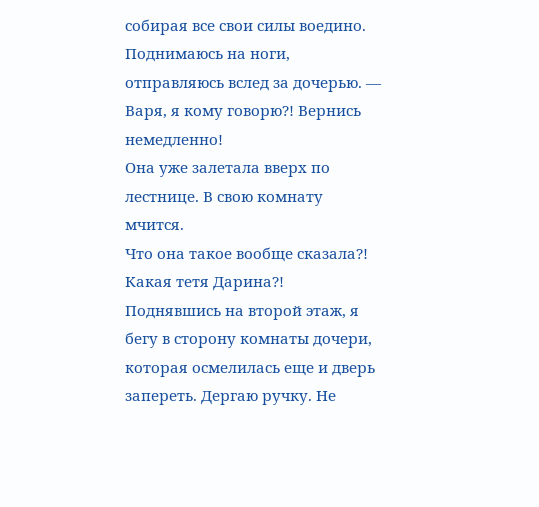собирая все свои силы воедино. Поднимаюсь на ноги, отправляюсь вслед за дочерью. — Варя, я кому говорю?! Вернись немедленно!
Она уже залетала вверх по лестнице. В свою комнату мчится.
Что она такое вообще сказала?!
Какая тетя Дарина?!
Поднявшись на второй этаж, я бегу в сторону комнаты дочери, которая осмелилась еще и дверь запереть. Дергаю ручку. Не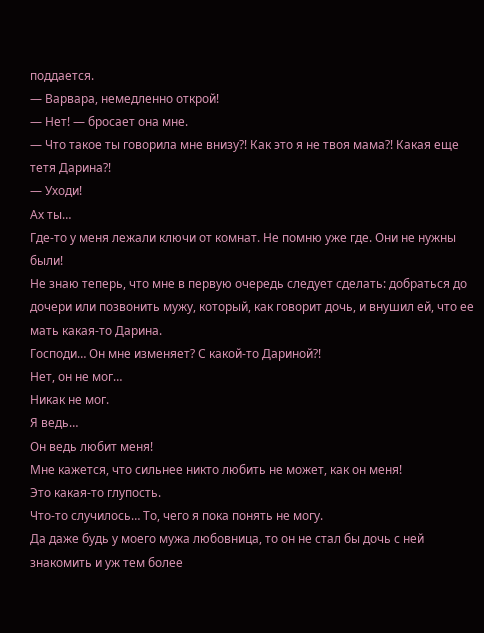поддается.
— Варвара, немедленно открой!
— Нет! — бросает она мне.
— Что такое ты говорила мне внизу?! Как это я не твоя мама?! Какая еще тетя Дарина?!
— Уходи!
Ах ты…
Где-то у меня лежали ключи от комнат. Не помню уже где. Они не нужны были!
Не знаю теперь, что мне в первую очередь следует сделать: добраться до дочери или позвонить мужу, который, как говорит дочь, и внушил ей, что ее мать какая-то Дарина.
Господи… Он мне изменяет? С какой-то Дариной?!
Нет, он не мог…
Никак не мог.
Я ведь…
Он ведь любит меня!
Мне кажется, что сильнее никто любить не может, как он меня!
Это какая-то глупость.
Что-то случилось… То, чего я пока понять не могу.
Да даже будь у моего мужа любовница, то он не стал бы дочь с ней знакомить и уж тем более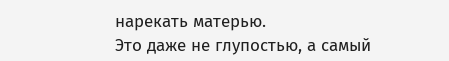нарекать матерью.
Это даже не глупостью, а самый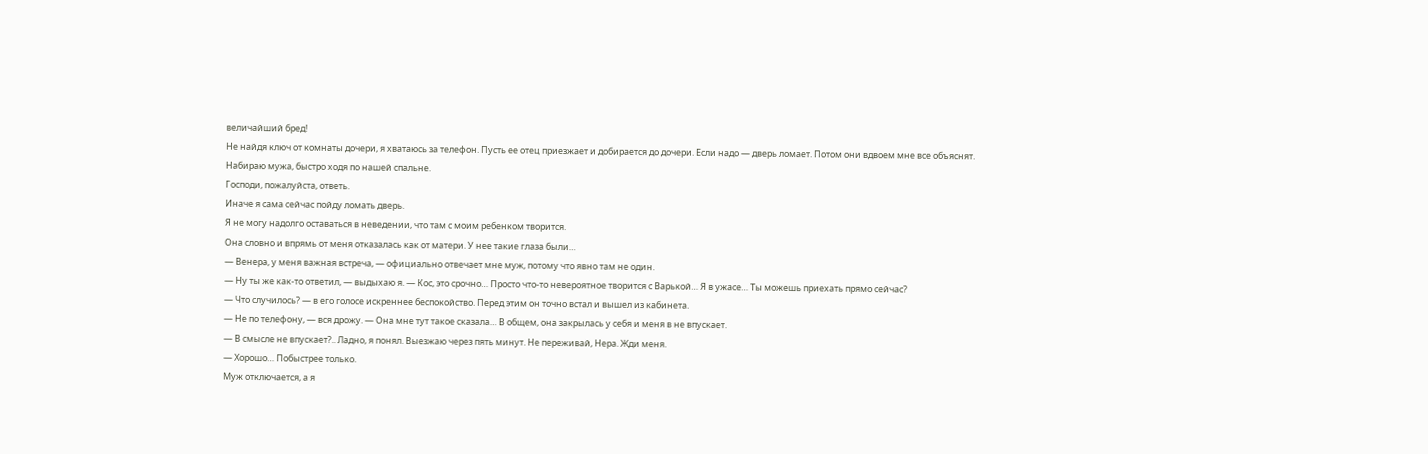величайший бред!
Не найдя ключ от комнаты дочери, я хватаюсь за телефон. Пусть ее отец приезжает и добирается до дочери. Если надо — дверь ломает. Потом они вдвоем мне все объяснят.
Набираю мужа, быстро ходя по нашей спальне.
Господи, пожалуйста, ответь.
Иначе я сама сейчас пойду ломать дверь.
Я не могу надолго оставаться в неведении, что там с моим ребенком творится.
Она словно и впрямь от меня отказалась как от матери. У нее такие глаза были…
— Венера, у меня важная встреча, — официально отвечает мне муж, потому что явно там не один.
— Ну ты же как-то ответил, — выдыхаю я. — Кос, это срочно… Просто что-то невероятное творится с Варькой… Я в ужасе… Ты можешь приехать прямо сейчас?
— Что случилось? — в его голосе искреннее беспокойство. Перед этим он точно встал и вышел из кабинета.
— Не по телефону, — вся дрожу. — Она мне тут такое сказала… В общем, она закрылась у себя и меня в не впускает.
— В смысле не впускает?.. Ладно, я понял. Выезжаю через пять минут. Не переживай, Нера. Жди меня.
— Хорошо… Побыстрее только.
Муж отключается, а я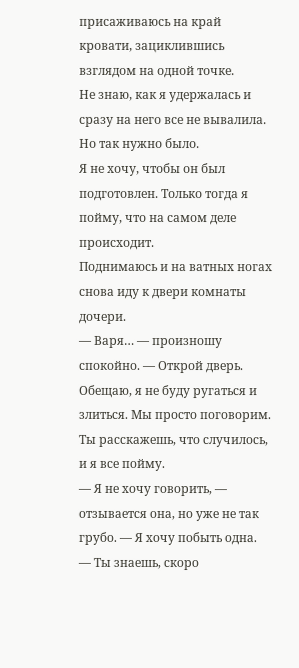присаживаюсь на край кровати, зациклившись взглядом на одной точке.
Не знаю, как я удержалась и сразу на него все не вывалила.
Но так нужно было.
Я не хочу, чтобы он был подготовлен. Только тогда я пойму, что на самом деле происходит.
Поднимаюсь и на ватных ногах снова иду к двери комнаты дочери.
— Варя… — произношу спокойно. — Открой дверь. Обещаю, я не буду ругаться и злиться. Мы просто поговорим. Ты расскажешь, что случилось, и я все пойму.
— Я не хочу говорить, — отзывается она, но уже не так грубо. — Я хочу побыть одна.
— Ты знаешь, скоро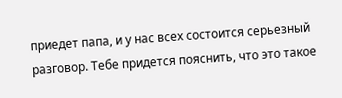приедет папа, и у нас всех состоится серьезный разговор. Тебе придется пояснить, что это такое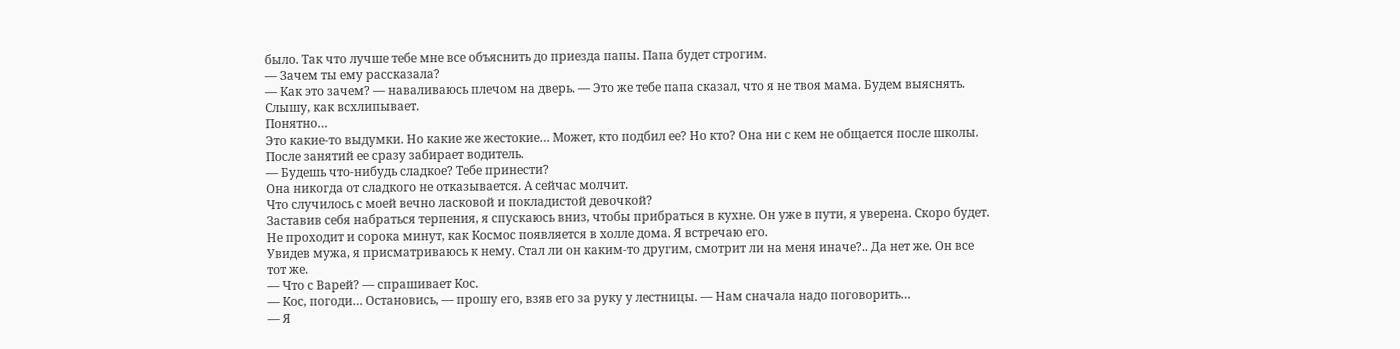было. Так что лучше тебе мне все объяснить до приезда папы. Папа будет строгим.
— Зачем ты ему рассказала?
— Как это зачем? — наваливаюсь плечом на дверь. — Это же тебе папа сказал, что я не твоя мама. Будем выяснять.
Слышу, как всхлипывает.
Понятно…
Это какие-то выдумки. Но какие же жестокие… Может, кто подбил ее? Но кто? Она ни с кем не общается после школы. После занятий ее сразу забирает водитель.
— Будешь что-нибудь сладкое? Тебе принести?
Она никогда от сладкого не отказывается. А сейчас молчит.
Что случилось с моей вечно ласковой и покладистой девочкой?
Заставив себя набраться терпения, я спускаюсь вниз, чтобы прибраться в кухне. Он уже в пути, я уверена. Скоро будет.
Не проходит и сорока минут, как Космос появляется в холле дома. Я встречаю его.
Увидев мужа, я присматриваюсь к нему. Стал ли он каким-то другим, смотрит ли на меня иначе?.. Да нет же. Он все тот же.
— Что с Варей? — спрашивает Кос.
— Кос, погоди… Остановись, — прошу его, взяв его за руку у лестницы. — Нам сначала надо поговорить…
— Я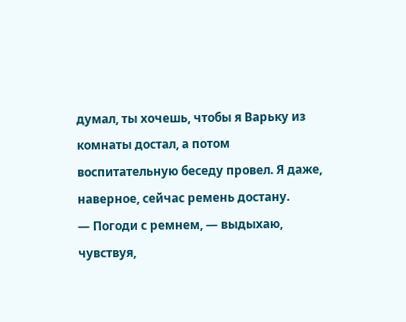думал, ты хочешь, чтобы я Варьку из комнаты достал, а потом воспитательную беседу провел. Я даже, наверное, сейчас ремень достану.
— Погоди с ремнем, — выдыхаю, чувствуя,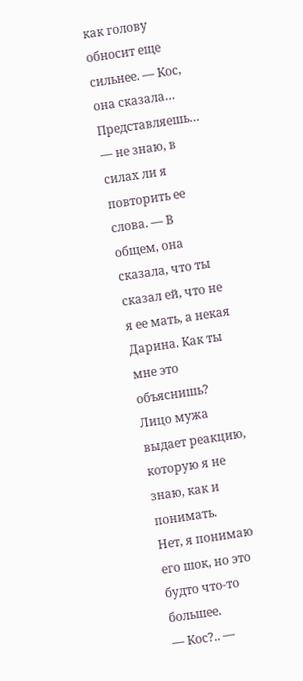как голову обносит еще сильнее. — Кос, она сказала… Представляешь… — не знаю, в силах ли я повторить ее слова. — В общем, она сказала, что ты сказал ей, что не я ее мать, а некая Дарина. Как ты мне это объяснишь?
Лицо мужа выдает реакцию, которую я не знаю, как и понимать.
Нет, я понимаю его шок, но это будто что-то большее.
— Кос?.. —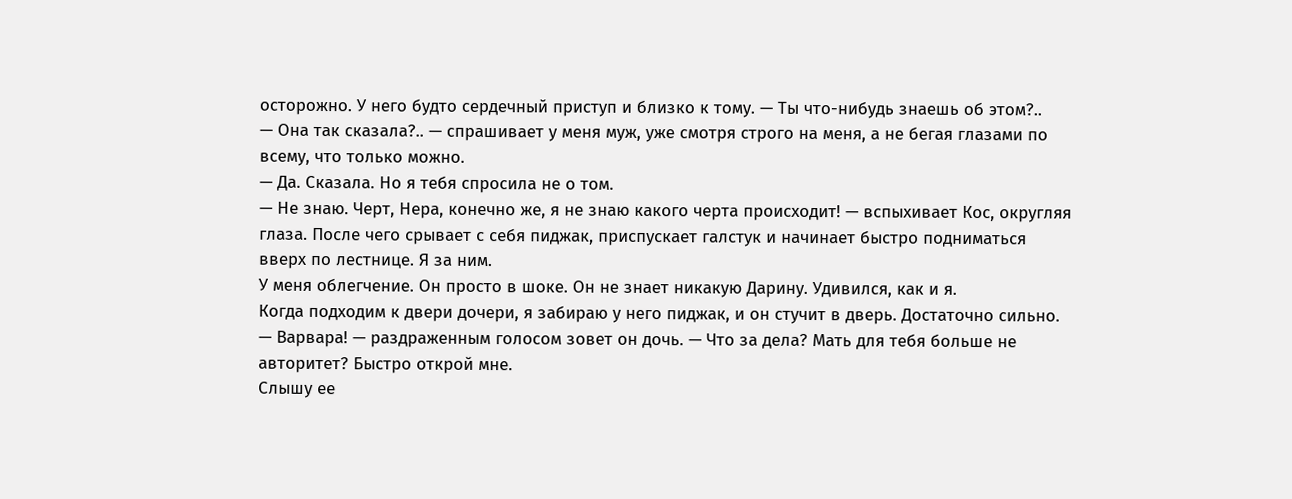осторожно. У него будто сердечный приступ и близко к тому. — Ты что-нибудь знаешь об этом?..
— Она так сказала?.. — спрашивает у меня муж, уже смотря строго на меня, а не бегая глазами по всему, что только можно.
— Да. Сказала. Но я тебя спросила не о том.
— Не знаю. Черт, Нера, конечно же, я не знаю какого черта происходит! — вспыхивает Кос, округляя глаза. После чего срывает с себя пиджак, приспускает галстук и начинает быстро подниматься вверх по лестнице. Я за ним.
У меня облегчение. Он просто в шоке. Он не знает никакую Дарину. Удивился, как и я.
Когда подходим к двери дочери, я забираю у него пиджак, и он стучит в дверь. Достаточно сильно.
— Варвара! — раздраженным голосом зовет он дочь. — Что за дела? Мать для тебя больше не авторитет? Быстро открой мне.
Слышу ее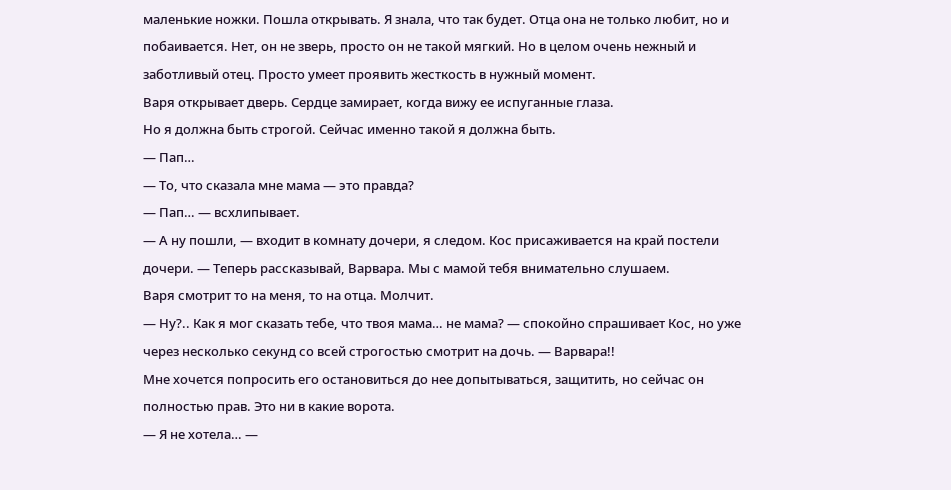маленькие ножки. Пошла открывать. Я знала, что так будет. Отца она не только любит, но и побаивается. Нет, он не зверь, просто он не такой мягкий. Но в целом очень нежный и заботливый отец. Просто умеет проявить жесткость в нужный момент.
Варя открывает дверь. Сердце замирает, когда вижу ее испуганные глаза.
Но я должна быть строгой. Сейчас именно такой я должна быть.
— Пап…
— То, что сказала мне мама — это правда?
— Пап… — всхлипывает.
— А ну пошли, — входит в комнату дочери, я следом. Кос присаживается на край постели дочери. — Теперь рассказывай, Варвара. Мы с мамой тебя внимательно слушаем.
Варя смотрит то на меня, то на отца. Молчит.
— Ну?.. Как я мог сказать тебе, что твоя мама… не мама? — спокойно спрашивает Кос, но уже через несколько секунд со всей строгостью смотрит на дочь. — Варвара!!
Мне хочется попросить его остановиться до нее допытываться, защитить, но сейчас он полностью прав. Это ни в какие ворота.
— Я не хотела… —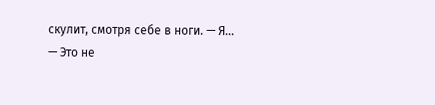скулит, смотря себе в ноги. — Я…
— Это не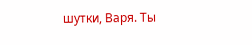шутки, Варя. Ты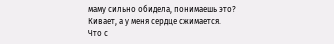маму сильно обидела, понимаешь это?
Кивает, а у меня сердце сжимается.
Что с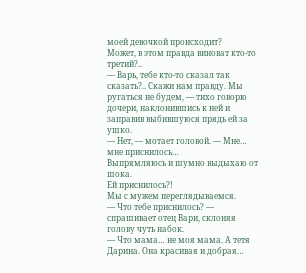моей девочкой происходит?
Может, в этом правда виноват кто-то третий?..
— Варь, тебе кто-то сказал так сказать?.. Скажи нам правду. Мы ругаться не будем, — тихо говорю дочери, наклонившись к ней и заправив выбившуюся прядь ей за ушко.
— Нет, — мотает головой. — Мне… мне приснилось…
Выпрямляюсь и шумно выдыхаю от шока.
Ей приснилось?!
Мы с мужем переглядываемся.
— Что тебе приснилось? — спрашивает отец Вари, склоняя голову чуть набок.
— Что мама… не моя мама. А тетя Дарина. Она красивая и добрая…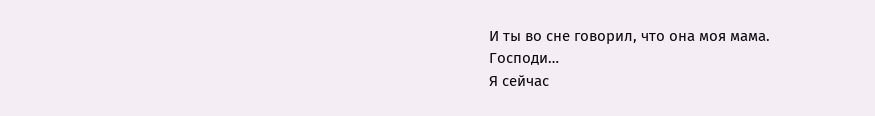И ты во сне говорил, что она моя мама.
Господи…
Я сейчас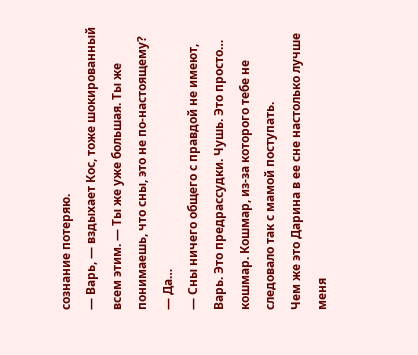сознание потеряю.
— Варь, — вздыхает Кос, тоже шокированный всем этим. — Ты же уже большая. Ты же понимаешь, что сны, это не по-настоящему?
— Да…
— Сны ничего общего с правдой не имеют, Варь. Это предрассудки. Чушь. Это просто… кошмар. Кошмар, из-за которого тебе не следовало так с мамой поступать.
Чем же это Дарина в ее сне настолько лучше меня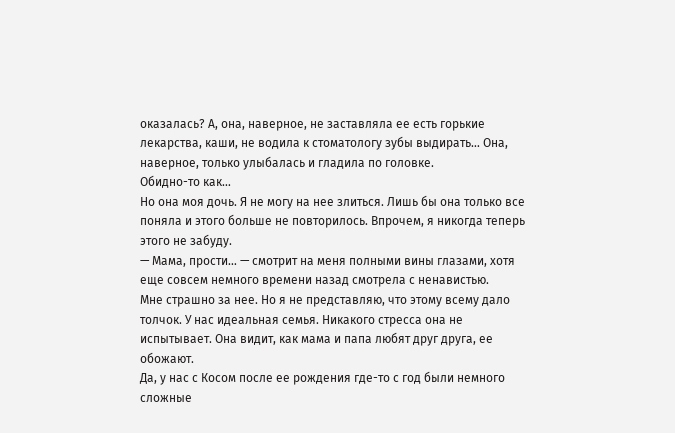оказалась? А, она, наверное, не заставляла ее есть горькие лекарства, каши, не водила к стоматологу зубы выдирать… Она, наверное, только улыбалась и гладила по головке.
Обидно-то как…
Но она моя дочь. Я не могу на нее злиться. Лишь бы она только все поняла и этого больше не повторилось. Впрочем, я никогда теперь этого не забуду.
— Мама, прости… — смотрит на меня полными вины глазами, хотя еще совсем немного времени назад смотрела с ненавистью.
Мне страшно за нее. Но я не представляю, что этому всему дало толчок. У нас идеальная семья. Никакого стресса она не испытывает. Она видит, как мама и папа любят друг друга, ее обожают.
Да, у нас с Косом после ее рождения где-то с год были немного сложные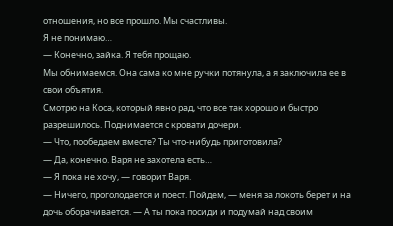отношения, но все прошло. Мы счастливы.
Я не понимаю…
— Конечно, зайка. Я тебя прощаю.
Мы обнимаемся. Она сама ко мне ручки потянула, а я заключила ее в свои объятия.
Смотрю на Коса, который явно рад, что все так хорошо и быстро разрешилось. Поднимается с кровати дочери.
— Что, пообедаем вместе? Ты что-нибудь приготовила?
— Да, конечно. Варя не захотела есть…
— Я пока не хочу, — говорит Варя.
— Ничего, проголодается и поест. Пойдем, — меня за локоть берет и на дочь оборачивается. — А ты пока посиди и подумай над своим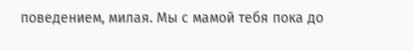поведением, милая. Мы с мамой тебя пока до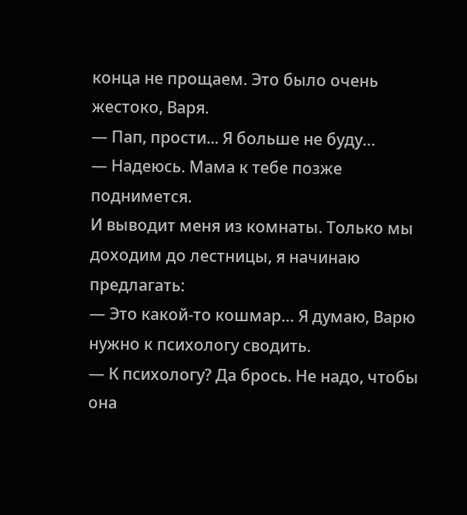конца не прощаем. Это было очень жестоко, Варя.
— Пап, прости... Я больше не буду…
— Надеюсь. Мама к тебе позже поднимется.
И выводит меня из комнаты. Только мы доходим до лестницы, я начинаю предлагать:
— Это какой-то кошмар… Я думаю, Варю нужно к психологу сводить.
— К психологу? Да брось. Не надо, чтобы она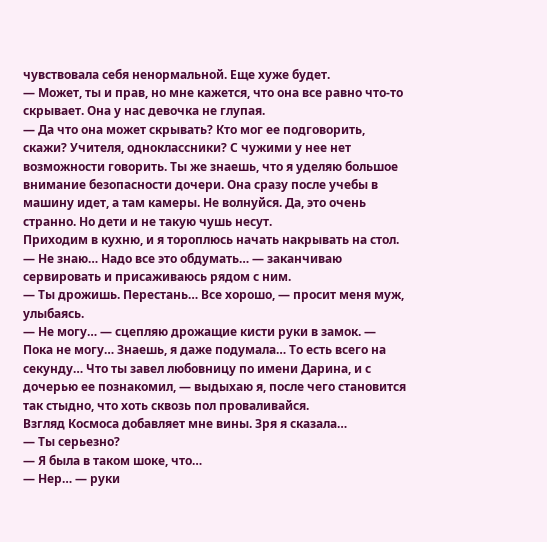чувствовала себя ненормальной. Еще хуже будет.
— Может, ты и прав, но мне кажется, что она все равно что-то скрывает. Она у нас девочка не глупая.
— Да что она может скрывать? Кто мог ее подговорить, скажи? Учителя, одноклассники? С чужими у нее нет возможности говорить. Ты же знаешь, что я уделяю большое внимание безопасности дочери. Она сразу после учебы в машину идет, а там камеры. Не волнуйся. Да, это очень странно. Но дети и не такую чушь несут.
Приходим в кухню, и я тороплюсь начать накрывать на стол.
— Не знаю… Надо все это обдумать… — заканчиваю сервировать и присаживаюсь рядом с ним.
— Ты дрожишь. Перестань… Все хорошо, — просит меня муж, улыбаясь.
— Не могу… — сцепляю дрожащие кисти руки в замок. — Пока не могу… Знаешь, я даже подумала… То есть всего на секунду… Что ты завел любовницу по имени Дарина, и с дочерью ее познакомил, — выдыхаю я, после чего становится так стыдно, что хоть сквозь пол проваливайся.
Взгляд Космоса добавляет мне вины. Зря я сказала…
— Ты серьезно?
— Я была в таком шоке, что…
— Нер… — руки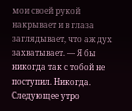мои своей рукой накрывает и в глаза заглядывает, что аж дух захватывает. — Я бы никогда так с тобой не поступил. Никогда.
Следующее утро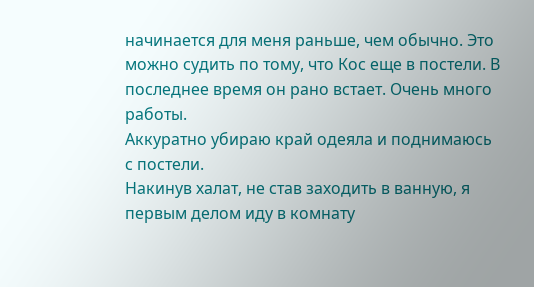начинается для меня раньше, чем обычно. Это можно судить по тому, что Кос еще в постели. В последнее время он рано встает. Очень много работы.
Аккуратно убираю край одеяла и поднимаюсь с постели.
Накинув халат, не став заходить в ванную, я первым делом иду в комнату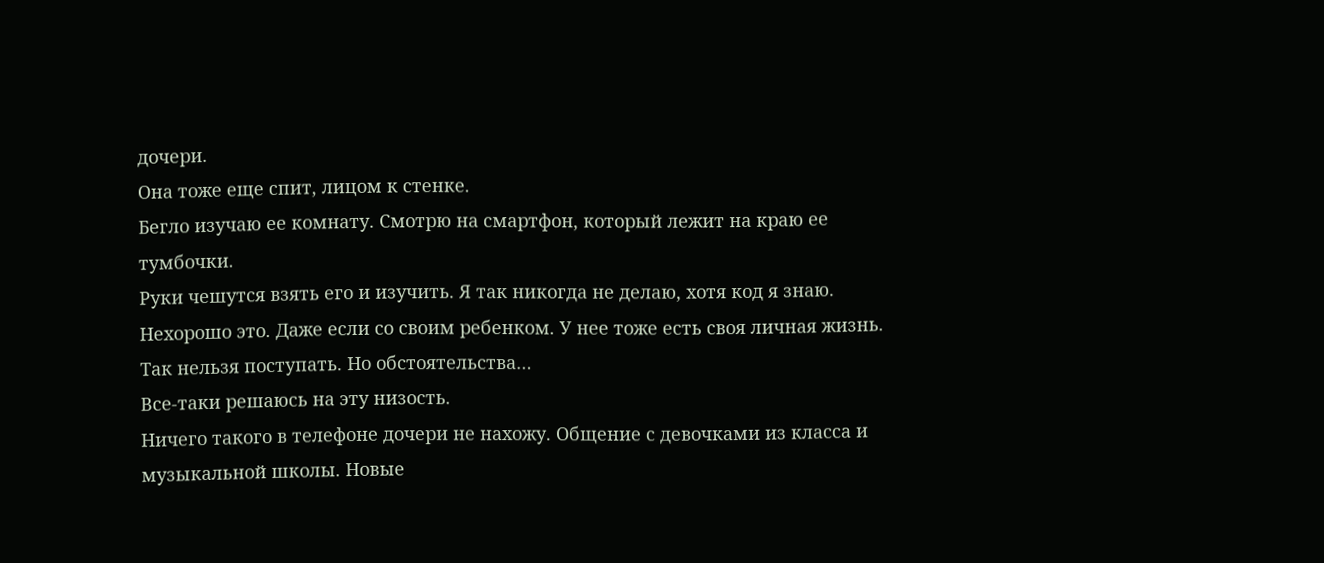дочери.
Она тоже еще спит, лицом к стенке.
Бегло изучаю ее комнату. Смотрю на смартфон, который лежит на краю ее тумбочки.
Руки чешутся взять его и изучить. Я так никогда не делаю, хотя код я знаю. Нехорошо это. Даже если со своим ребенком. У нее тоже есть своя личная жизнь. Так нельзя поступать. Но обстоятельства…
Все-таки решаюсь на эту низость.
Ничего такого в телефоне дочери не нахожу. Общение с девочками из класса и музыкальной школы. Новые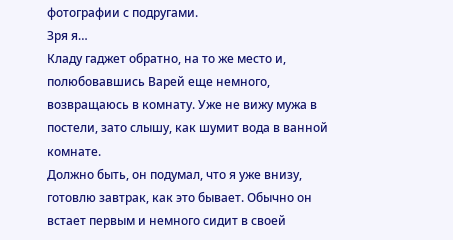фотографии с подругами.
Зря я…
Кладу гаджет обратно, на то же место и, полюбовавшись Варей еще немного, возвращаюсь в комнату. Уже не вижу мужа в постели, зато слышу, как шумит вода в ванной комнате.
Должно быть, он подумал, что я уже внизу, готовлю завтрак, как это бывает. Обычно он встает первым и немного сидит в своей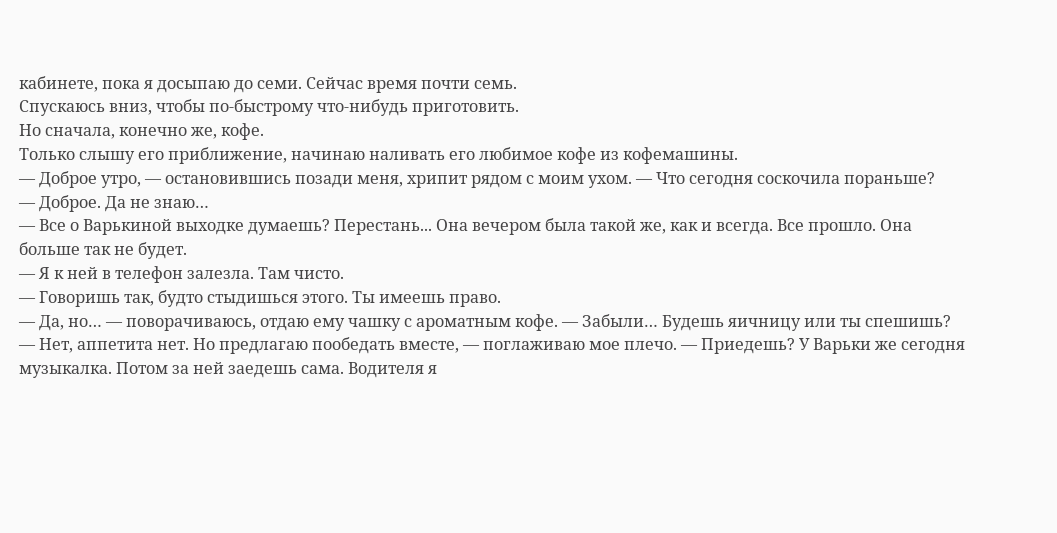кабинете, пока я досыпаю до семи. Сейчас время почти семь.
Спускаюсь вниз, чтобы по-быстрому что-нибудь приготовить.
Но сначала, конечно же, кофе.
Только слышу его приближение, начинаю наливать его любимое кофе из кофемашины.
— Доброе утро, — остановившись позади меня, хрипит рядом с моим ухом. — Что сегодня соскочила пораньше?
— Доброе. Да не знаю…
— Все о Варькиной выходке думаешь? Перестань... Она вечером была такой же, как и всегда. Все прошло. Она больше так не будет.
— Я к ней в телефон залезла. Там чисто.
— Говоришь так, будто стыдишься этого. Ты имеешь право.
— Да, но… — поворачиваюсь, отдаю ему чашку с ароматным кофе. — Забыли… Будешь яичницу или ты спешишь?
— Нет, аппетита нет. Но предлагаю пообедать вместе, — поглаживаю мое плечо. — Приедешь? У Варьки же сегодня музыкалка. Потом за ней заедешь сама. Водителя я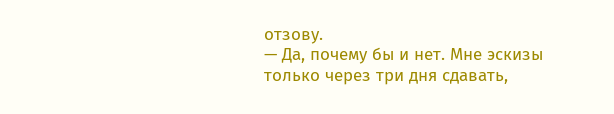отзову.
— Да, почему бы и нет. Мне эскизы только через три дня сдавать,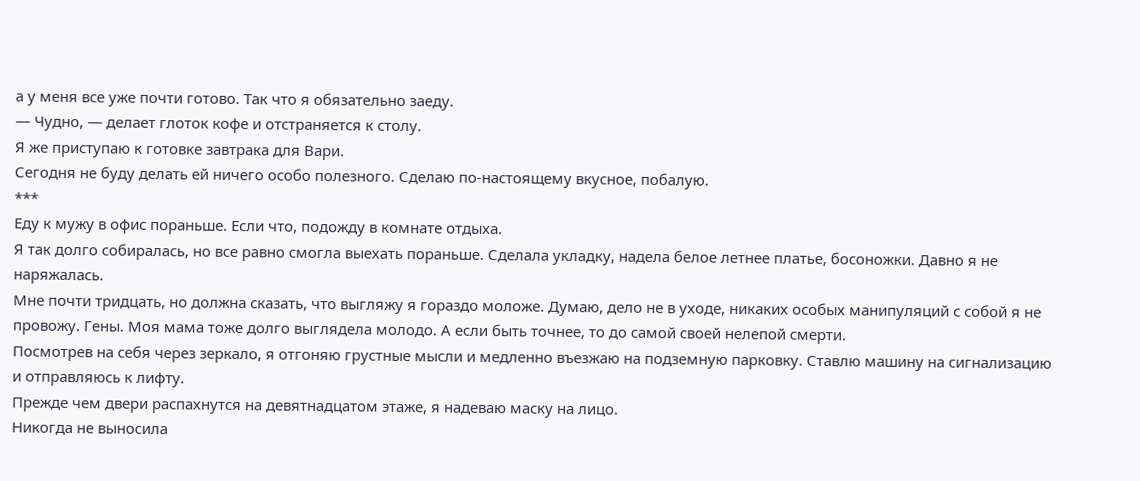а у меня все уже почти готово. Так что я обязательно заеду.
— Чудно, — делает глоток кофе и отстраняется к столу.
Я же приступаю к готовке завтрака для Вари.
Сегодня не буду делать ей ничего особо полезного. Сделаю по-настоящему вкусное, побалую.
***
Еду к мужу в офис пораньше. Если что, подожду в комнате отдыха.
Я так долго собиралась, но все равно смогла выехать пораньше. Сделала укладку, надела белое летнее платье, босоножки. Давно я не наряжалась.
Мне почти тридцать, но должна сказать, что выгляжу я гораздо моложе. Думаю, дело не в уходе, никаких особых манипуляций с собой я не провожу. Гены. Моя мама тоже долго выглядела молодо. А если быть точнее, то до самой своей нелепой смерти.
Посмотрев на себя через зеркало, я отгоняю грустные мысли и медленно въезжаю на подземную парковку. Ставлю машину на сигнализацию и отправляюсь к лифту.
Прежде чем двери распахнутся на девятнадцатом этаже, я надеваю маску на лицо.
Никогда не выносила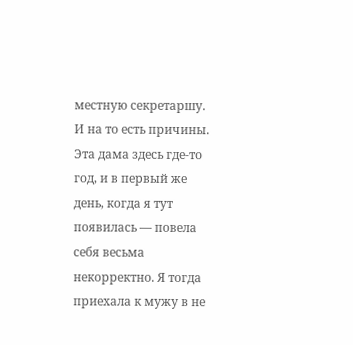местную секретаршу. И на то есть причины. Эта дама здесь где-то год, и в первый же день, когда я тут появилась — повела себя весьма некорректно. Я тогда приехала к мужу в не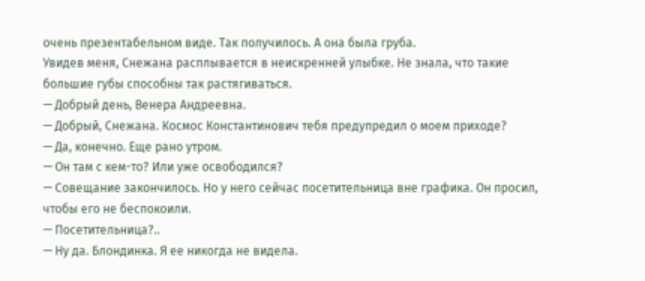очень презентабельном виде. Так получилось. А она была груба.
Увидев меня, Снежана расплывается в неискренней улыбке. Не знала, что такие большие губы способны так растягиваться.
— Добрый день, Венера Андреевна.
— Добрый, Снежана. Космос Константинович тебя предупредил о моем приходе?
— Да, конечно. Еще рано утром.
— Он там с кем-то? Или уже освободился?
— Совещание закончилось. Но у него сейчас посетительница вне графика. Он просил, чтобы его не беспокоили.
— Посетительница?..
— Ну да. Блондинка. Я ее никогда не видела.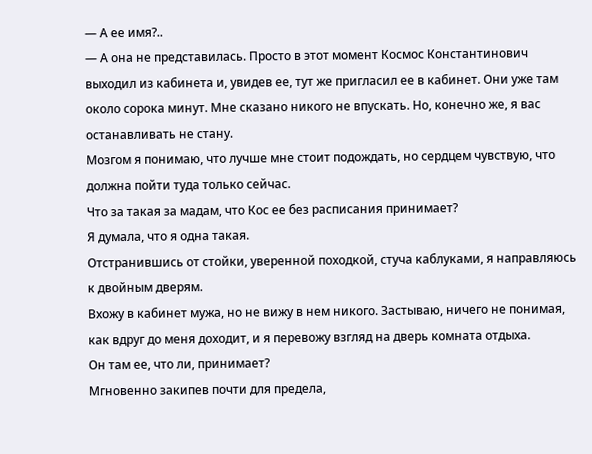— А ее имя?..
— А она не представилась. Просто в этот момент Космос Константинович выходил из кабинета и, увидев ее, тут же пригласил ее в кабинет. Они уже там около сорока минут. Мне сказано никого не впускать. Но, конечно же, я вас останавливать не стану.
Мозгом я понимаю, что лучше мне стоит подождать, но сердцем чувствую, что должна пойти туда только сейчас.
Что за такая за мадам, что Кос ее без расписания принимает?
Я думала, что я одна такая.
Отстранившись от стойки, уверенной походкой, стуча каблуками, я направляюсь к двойным дверям.
Вхожу в кабинет мужа, но не вижу в нем никого. Застываю, ничего не понимая, как вдруг до меня доходит, и я перевожу взгляд на дверь комната отдыха.
Он там ее, что ли, принимает?
Мгновенно закипев почти для предела,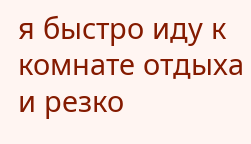я быстро иду к комнате отдыха и резко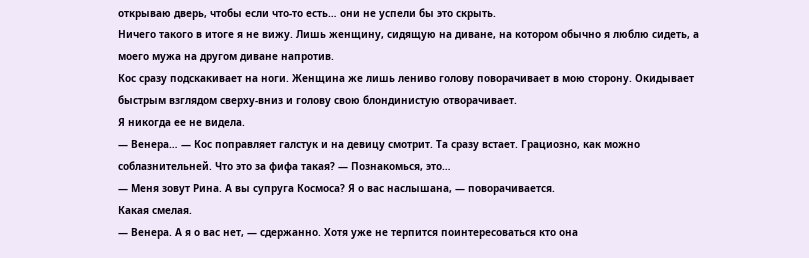открываю дверь, чтобы если что-то есть… они не успели бы это скрыть.
Ничего такого в итоге я не вижу. Лишь женщину, сидящую на диване, на котором обычно я люблю сидеть, а моего мужа на другом диване напротив.
Кос сразу подскакивает на ноги. Женщина же лишь лениво голову поворачивает в мою сторону. Окидывает быстрым взглядом сверху-вниз и голову свою блондинистую отворачивает.
Я никогда ее не видела.
— Венера… — Кос поправляет галстук и на девицу смотрит. Та сразу встает. Грациозно, как можно соблазнительней. Что это за фифа такая? — Познакомься, это…
— Меня зовут Рина. А вы супруга Космоса? Я о вас наслышана, — поворачивается.
Какая смелая.
— Венера. А я о вас нет, — сдержанно. Хотя уже не терпится поинтересоваться кто она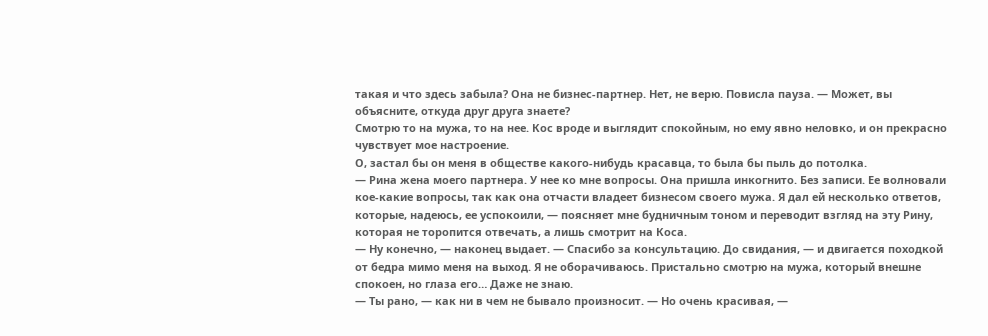такая и что здесь забыла? Она не бизнес-партнер. Нет, не верю. Повисла пауза. — Может, вы объясните, откуда друг друга знаете?
Смотрю то на мужа, то на нее. Кос вроде и выглядит спокойным, но ему явно неловко, и он прекрасно чувствует мое настроение.
О, застал бы он меня в обществе какого-нибудь красавца, то была бы пыль до потолка.
— Рина жена моего партнера. У нее ко мне вопросы. Она пришла инкогнито. Без записи. Ее волновали кое-какие вопросы, так как она отчасти владеет бизнесом своего мужа. Я дал ей несколько ответов, которые, надеюсь, ее успокоили, — поясняет мне будничным тоном и переводит взгляд на эту Рину, которая не торопится отвечать, а лишь смотрит на Коса.
— Ну конечно, — наконец выдает. — Спасибо за консультацию. До свидания, — и двигается походкой от бедра мимо меня на выход. Я не оборачиваюсь. Пристально смотрю на мужа, который внешне спокоен, но глаза его… Даже не знаю.
— Ты рано, — как ни в чем не бывало произносит. — Но очень красивая, —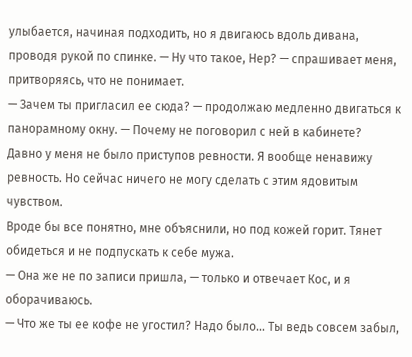улыбается, начиная подходить, но я двигаюсь вдоль дивана, проводя рукой по спинке. — Ну что такое, Нер? — спрашивает меня, притворяясь, что не понимает.
— Зачем ты пригласил ее сюда? — продолжаю медленно двигаться к панорамному окну. — Почему не поговорил с ней в кабинете?
Давно у меня не было приступов ревности. Я вообще ненавижу ревность. Но сейчас ничего не могу сделать с этим ядовитым чувством.
Вроде бы все понятно, мне объяснили, но под кожей горит. Тянет обидеться и не подпускать к себе мужа.
— Она же не по записи пришла, — только и отвечает Кос, и я оборачиваюсь.
— Что же ты ее кофе не угостил? Надо было… Ты ведь совсем забыл,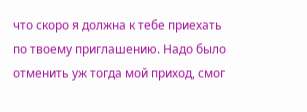что скоро я должна к тебе приехать по твоему приглашению. Надо было отменить уж тогда мой приход, смог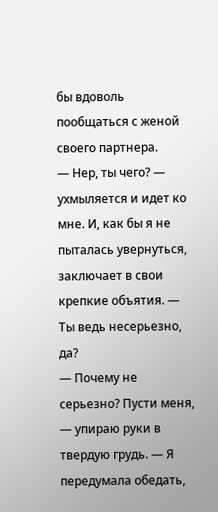бы вдоволь пообщаться с женой своего партнера.
— Нер, ты чего? — ухмыляется и идет ко мне. И, как бы я не пыталась увернуться, заключает в свои крепкие объятия. — Ты ведь несерьезно, да?
— Почему не серьезно? Пусти меня, — упираю руки в твердую грудь. — Я передумала обедать,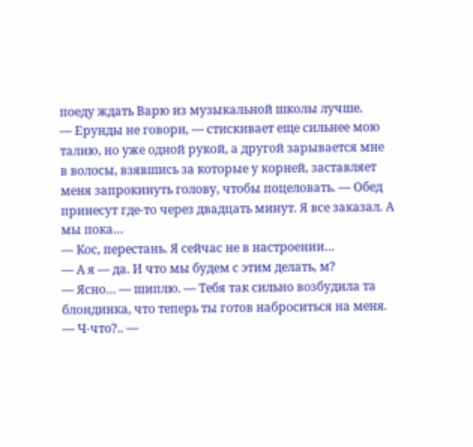поеду ждать Варю из музыкальной школы лучше.
— Ерунды не говори, — стискивает еще сильнее мою талию, но уже одной рукой, а другой зарывается мне в волосы, взявшись за которые у корней, заставляет меня запрокинуть голову, чтобы поцеловать. — Обед принесут где-то через двадцать минут. Я все заказал. А мы пока…
— Кос, перестань. Я сейчас не в настроении…
— А я — да. И что мы будем с этим делать, м?
— Ясно… — шиплю. — Тебя так сильно возбудила та блондинка, что теперь ты готов наброситься на меня.
— Ч-что?.. —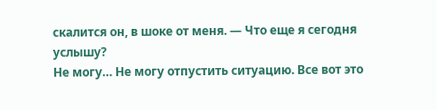скалится он, в шоке от меня. — Что еще я сегодня услышу?
Не могу… Не могу отпустить ситуацию. Все вот это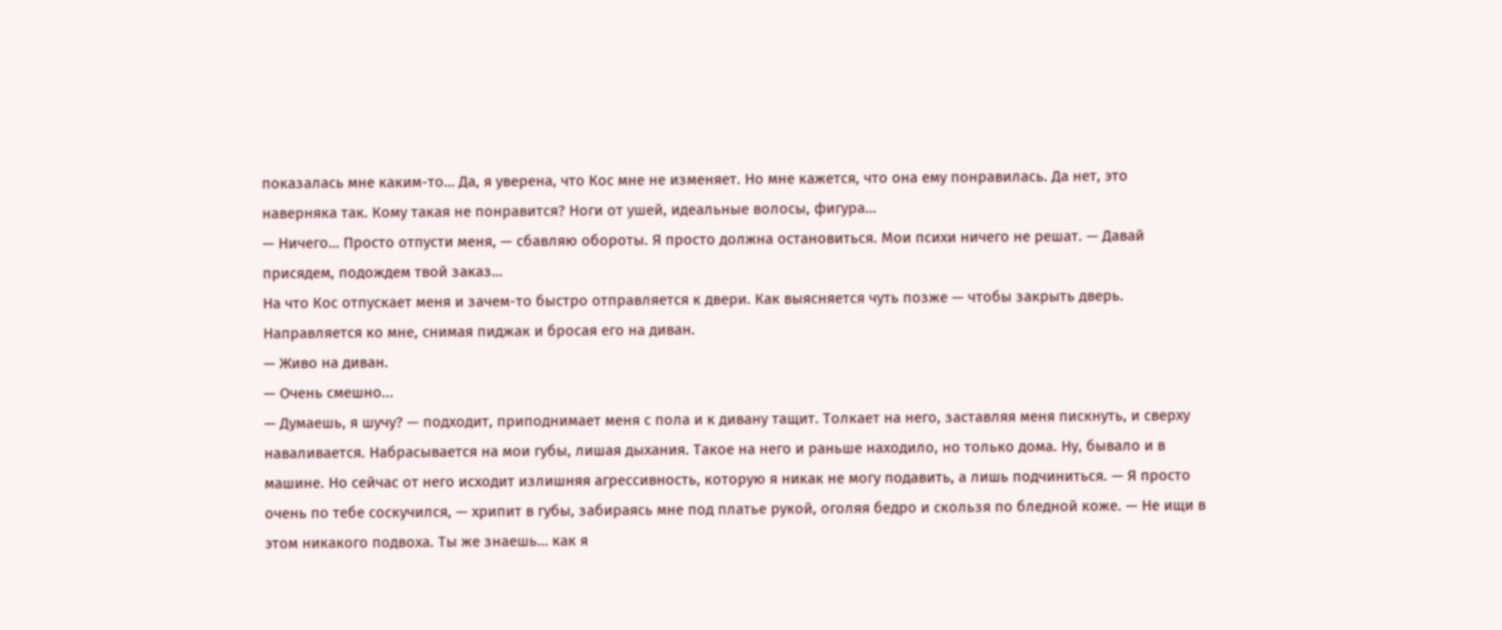показалась мне каким-то… Да, я уверена, что Кос мне не изменяет. Но мне кажется, что она ему понравилась. Да нет, это наверняка так. Кому такая не понравится? Ноги от ушей, идеальные волосы, фигура…
— Ничего… Просто отпусти меня, — сбавляю обороты. Я просто должна остановиться. Мои психи ничего не решат. — Давай присядем, подождем твой заказ…
На что Кос отпускает меня и зачем-то быстро отправляется к двери. Как выясняется чуть позже — чтобы закрыть дверь.
Направляется ко мне, снимая пиджак и бросая его на диван.
— Живо на диван.
— Очень смешно...
— Думаешь, я шучу? — подходит, приподнимает меня с пола и к дивану тащит. Толкает на него, заставляя меня пискнуть, и сверху наваливается. Набрасывается на мои губы, лишая дыхания. Такое на него и раньше находило, но только дома. Ну, бывало и в машине. Но сейчас от него исходит излишняя агрессивность, которую я никак не могу подавить, а лишь подчиниться. — Я просто очень по тебе соскучился, — хрипит в губы, забираясь мне под платье рукой, оголяя бедро и скользя по бледной коже. — Не ищи в этом никакого подвоха. Ты же знаешь… как я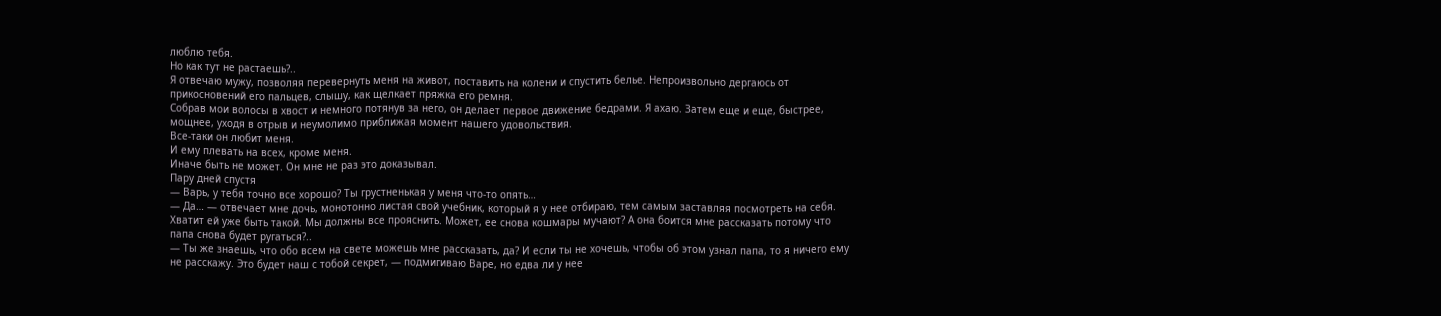люблю тебя.
Но как тут не растаешь?..
Я отвечаю мужу, позволяя перевернуть меня на живот, поставить на колени и спустить белье. Непроизвольно дергаюсь от прикосновений его пальцев, слышу, как щелкает пряжка его ремня.
Собрав мои волосы в хвост и немного потянув за него, он делает первое движение бедрами. Я ахаю. Затем еще и еще, быстрее, мощнее, уходя в отрыв и неумолимо приближая момент нашего удовольствия.
Все-таки он любит меня.
И ему плевать на всех, кроме меня.
Иначе быть не может. Он мне не раз это доказывал.
Пару дней спустя
— Варь, у тебя точно все хорошо? Ты грустненькая у меня что-то опять…
— Да… — отвечает мне дочь, монотонно листая свой учебник, который я у нее отбираю, тем самым заставляя посмотреть на себя.
Хватит ей уже быть такой. Мы должны все прояснить. Может, ее снова кошмары мучают? А она боится мне рассказать потому что папа снова будет ругаться?..
— Ты же знаешь, что обо всем на свете можешь мне рассказать, да? И если ты не хочешь, чтобы об этом узнал папа, то я ничего ему не расскажу. Это будет наш с тобой секрет, — подмигиваю Варе, но едва ли у нее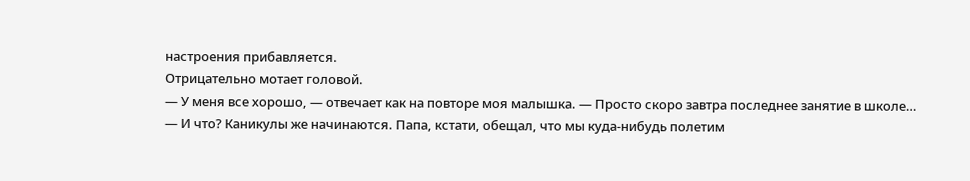настроения прибавляется.
Отрицательно мотает головой.
— У меня все хорошо, — отвечает как на повторе моя малышка. — Просто скоро завтра последнее занятие в школе…
— И что? Каникулы же начинаются. Папа, кстати, обещал, что мы куда-нибудь полетим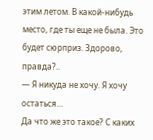этим летом. В какой-нибудь место, где ты еще не была. Это будет сюрприз. Здорово, правда?..
— Я никуда не хочу. Я хочу остаться…
Да что же это такое? С каких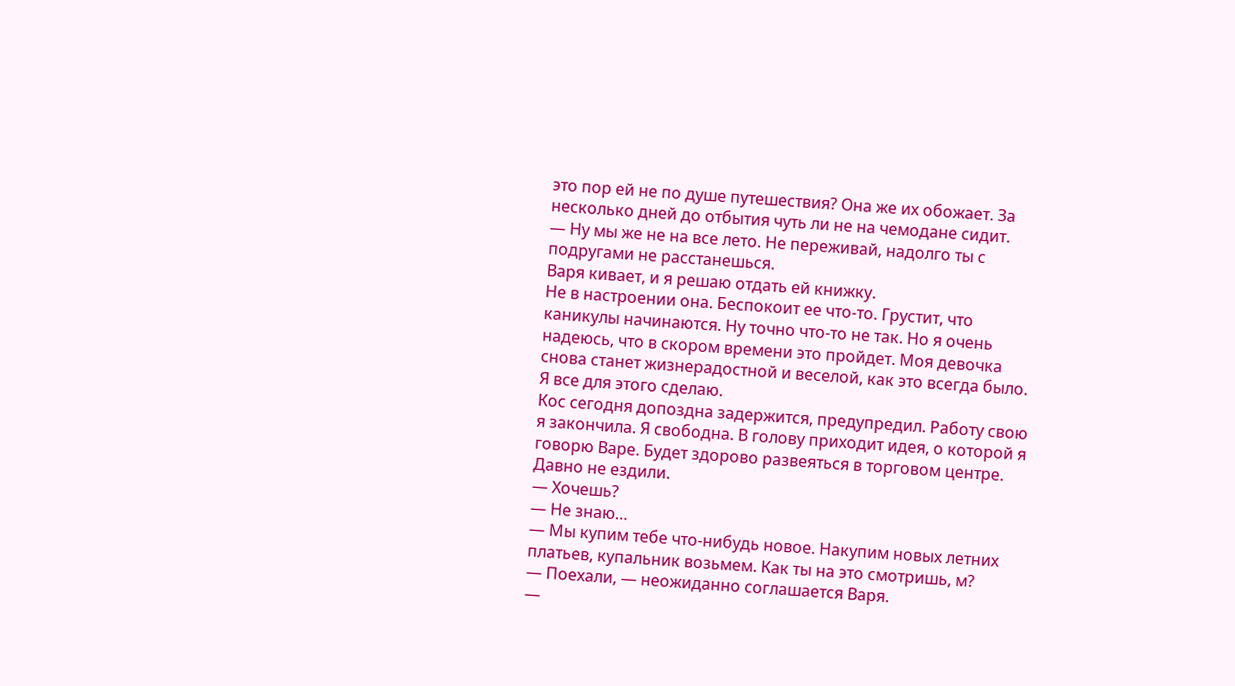это пор ей не по душе путешествия? Она же их обожает. За несколько дней до отбытия чуть ли не на чемодане сидит.
— Ну мы же не на все лето. Не переживай, надолго ты с подругами не расстанешься.
Варя кивает, и я решаю отдать ей книжку.
Не в настроении она. Беспокоит ее что-то. Грустит, что каникулы начинаются. Ну точно что-то не так. Но я очень надеюсь, что в скором времени это пройдет. Моя девочка снова станет жизнерадостной и веселой, как это всегда было. Я все для этого сделаю.
Кос сегодня допоздна задержится, предупредил. Работу свою я закончила. Я свободна. В голову приходит идея, о которой я говорю Варе. Будет здорово развеяться в торговом центре. Давно не ездили.
— Хочешь?
— Не знаю…
— Мы купим тебе что-нибудь новое. Накупим новых летних платьев, купальник возьмем. Как ты на это смотришь, м?
— Поехали, — неожиданно соглашается Варя.
—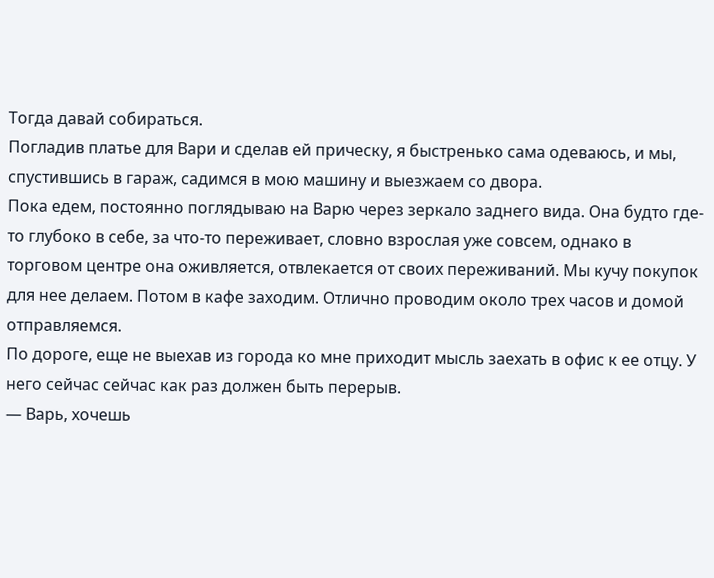Тогда давай собираться.
Погладив платье для Вари и сделав ей прическу, я быстренько сама одеваюсь, и мы, спустившись в гараж, садимся в мою машину и выезжаем со двора.
Пока едем, постоянно поглядываю на Варю через зеркало заднего вида. Она будто где-то глубоко в себе, за что-то переживает, словно взрослая уже совсем, однако в торговом центре она оживляется, отвлекается от своих переживаний. Мы кучу покупок для нее делаем. Потом в кафе заходим. Отлично проводим около трех часов и домой отправляемся.
По дороге, еще не выехав из города ко мне приходит мысль заехать в офис к ее отцу. У него сейчас сейчас как раз должен быть перерыв.
— Варь, хочешь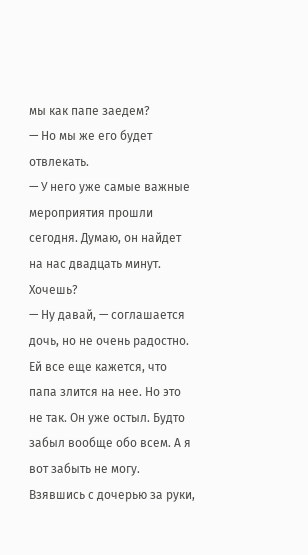мы как папе заедем?
— Но мы же его будет отвлекать.
— У него уже самые важные мероприятия прошли сегодня. Думаю, он найдет на нас двадцать минут. Хочешь?
— Ну давай, — соглашается дочь, но не очень радостно. Ей все еще кажется, что папа злится на нее. Но это не так. Он уже остыл. Будто забыл вообще обо всем. А я вот забыть не могу.
Взявшись с дочерью за руки,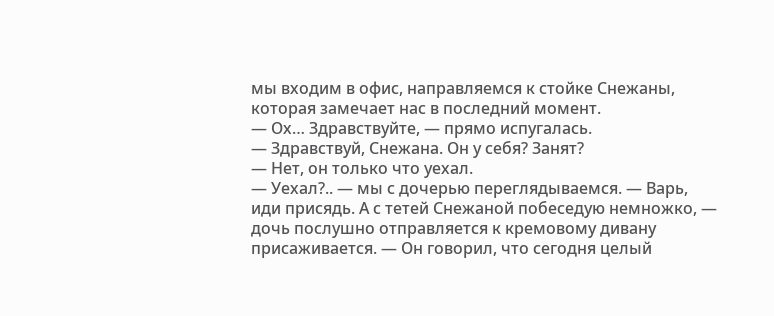мы входим в офис, направляемся к стойке Снежаны, которая замечает нас в последний момент.
— Ох… Здравствуйте, — прямо испугалась.
— Здравствуй, Снежана. Он у себя? Занят?
— Нет, он только что уехал.
— Уехал?.. — мы с дочерью переглядываемся. — Варь, иди присядь. А с тетей Снежаной побеседую немножко, — дочь послушно отправляется к кремовому дивану присаживается. — Он говорил, что сегодня целый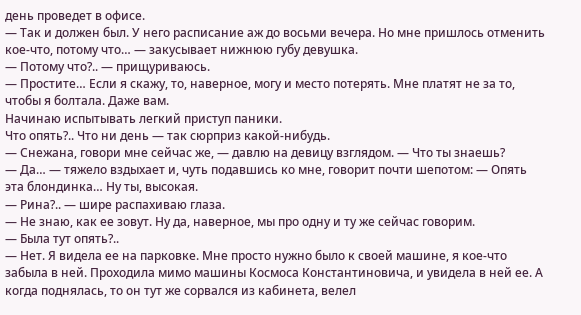день проведет в офисе.
— Так и должен был. У него расписание аж до восьми вечера. Но мне пришлось отменить кое-что, потому что… — закусывает нижнюю губу девушка.
— Потому что?.. — прищуриваюсь.
— Простите… Если я скажу, то, наверное, могу и место потерять. Мне платят не за то, чтобы я болтала. Даже вам.
Начинаю испытывать легкий приступ паники.
Что опять?.. Что ни день — так сюрприз какой-нибудь.
— Снежана, говори мне сейчас же, — давлю на девицу взглядом. — Что ты знаешь?
— Да… — тяжело вздыхает и, чуть подавшись ко мне, говорит почти шепотом: — Опять эта блондинка… Ну ты, высокая.
— Рина?.. — шире распахиваю глаза.
— Не знаю, как ее зовут. Ну да, наверное, мы про одну и ту же сейчас говорим.
— Была тут опять?..
— Нет. Я видела ее на парковке. Мне просто нужно было к своей машине, я кое-что забыла в ней. Проходила мимо машины Космоса Константиновича, и увидела в ней ее. А когда поднялась, то он тут же сорвался из кабинета, велел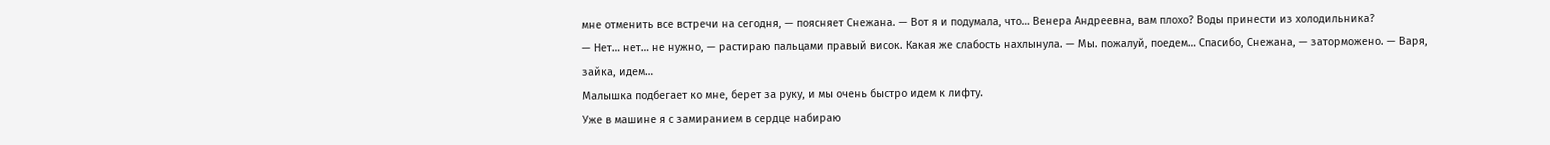мне отменить все встречи на сегодня, — поясняет Снежана. — Вот я и подумала, что… Венера Андреевна, вам плохо? Воды принести из холодильника?
— Нет… нет… не нужно, — растираю пальцами правый висок. Какая же слабость нахлынула. — Мы. пожалуй, поедем… Спасибо, Снежана, — заторможено. — Варя, зайка, идем…
Малышка подбегает ко мне, берет за руку, и мы очень быстро идем к лифту.
Уже в машине я с замиранием в сердце набираю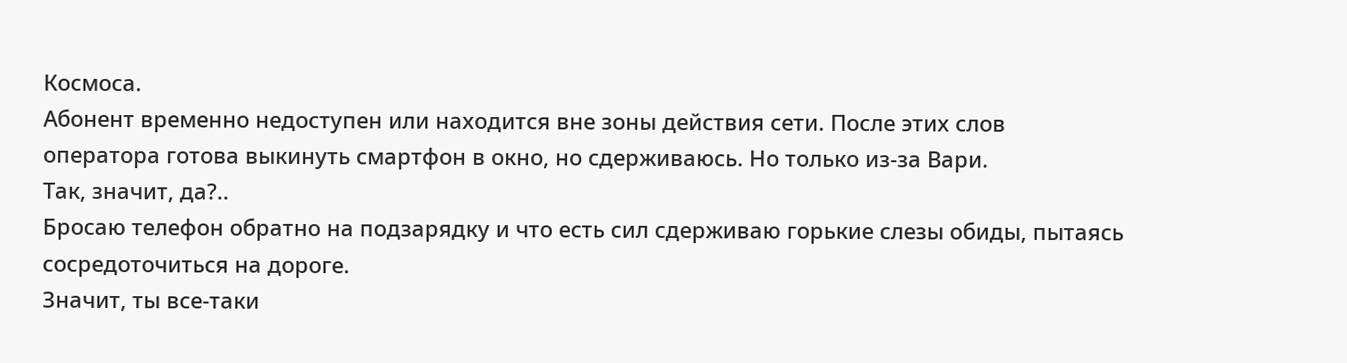Космоса.
Абонент временно недоступен или находится вне зоны действия сети. После этих слов оператора готова выкинуть смартфон в окно, но сдерживаюсь. Но только из-за Вари.
Так, значит, да?..
Бросаю телефон обратно на подзарядку и что есть сил сдерживаю горькие слезы обиды, пытаясь сосредоточиться на дороге.
Значит, ты все-таки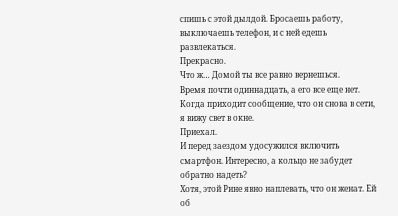спишь с этой дылдой. Бросаешь работу, выключаешь телефон, и с ней едешь развлекаться.
Прекрасно.
Что ж… Домой ты все равно вернешься.
Время почти одиннадцать, а его все еще нет.
Когда приходит сообщение, что он снова в сети, я вижу свет в окне.
Приехал.
И перед заездом удосужился включить смартфон. Интересно, а кольцо не забудет обратно надеть?
Хотя, этой Рине явно наплевать, что он женат. Ей об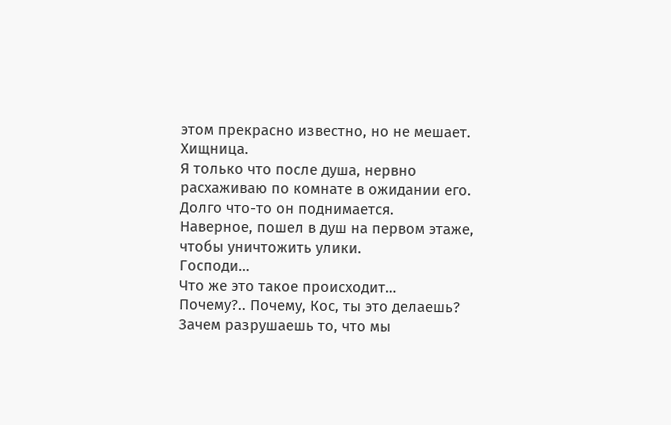этом прекрасно известно, но не мешает. Хищница.
Я только что после душа, нервно расхаживаю по комнате в ожидании его.
Долго что-то он поднимается.
Наверное, пошел в душ на первом этаже, чтобы уничтожить улики.
Господи…
Что же это такое происходит…
Почему?.. Почему, Кос, ты это делаешь? Зачем разрушаешь то, что мы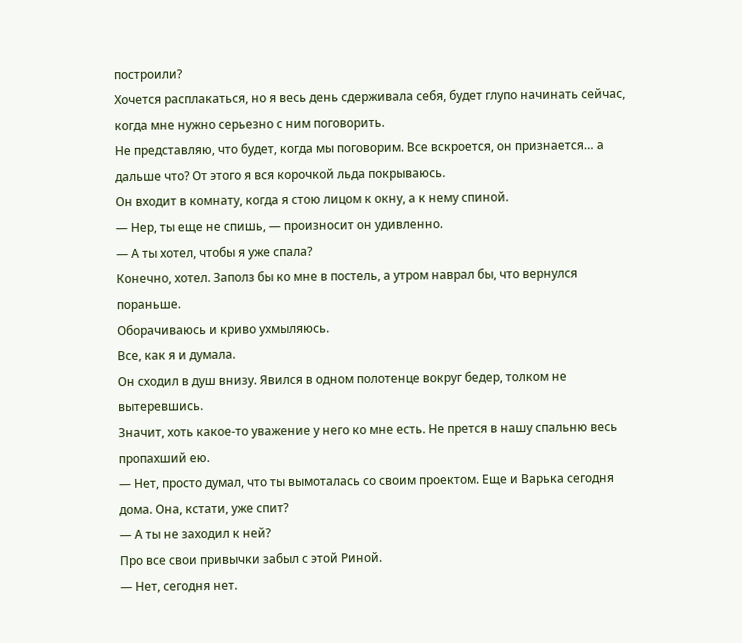построили?
Хочется расплакаться, но я весь день сдерживала себя, будет глупо начинать сейчас, когда мне нужно серьезно с ним поговорить.
Не представляю, что будет, когда мы поговорим. Все вскроется, он признается… а дальше что? От этого я вся корочкой льда покрываюсь.
Он входит в комнату, когда я стою лицом к окну, а к нему спиной.
— Нер, ты еще не спишь, — произносит он удивленно.
— А ты хотел, чтобы я уже спала?
Конечно, хотел. Заполз бы ко мне в постель, а утром наврал бы, что вернулся пораньше.
Оборачиваюсь и криво ухмыляюсь.
Все, как я и думала.
Он сходил в душ внизу. Явился в одном полотенце вокруг бедер, толком не вытеревшись.
Значит, хоть какое-то уважение у него ко мне есть. Не прется в нашу спальню весь пропахший ею.
— Нет, просто думал, что ты вымоталась со своим проектом. Еще и Варька сегодня дома. Она, кстати, уже спит?
— А ты не заходил к ней?
Про все свои привычки забыл с этой Риной.
— Нет, сегодня нет.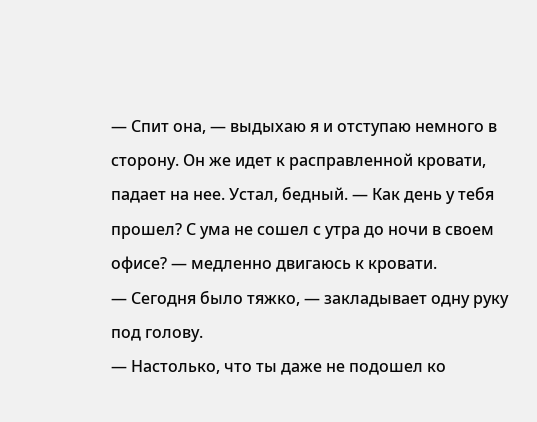— Спит она, — выдыхаю я и отступаю немного в сторону. Он же идет к расправленной кровати, падает на нее. Устал, бедный. — Как день у тебя прошел? С ума не сошел с утра до ночи в своем офисе? — медленно двигаюсь к кровати.
— Сегодня было тяжко, — закладывает одну руку под голову.
— Настолько, что ты даже не подошел ко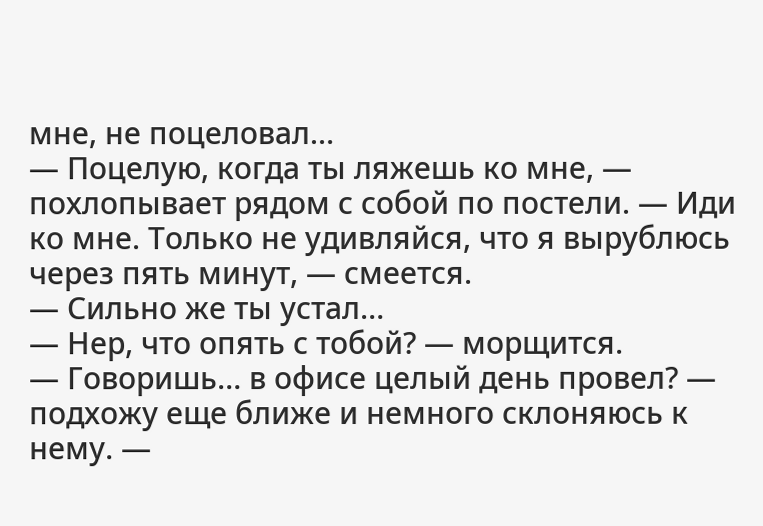мне, не поцеловал…
— Поцелую, когда ты ляжешь ко мне, — похлопывает рядом с собой по постели. — Иди ко мне. Только не удивляйся, что я вырублюсь через пять минут, — смеется.
— Сильно же ты устал…
— Нер, что опять с тобой? — морщится.
— Говоришь… в офисе целый день провел? — подхожу еще ближе и немного склоняюсь к нему. —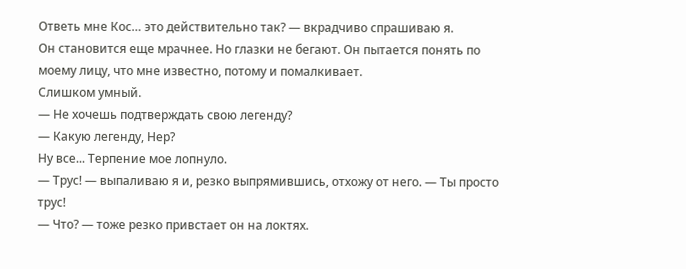Ответь мне Кос… это действительно так? — вкрадчиво спрашиваю я.
Он становится еще мрачнее. Но глазки не бегают. Он пытается понять по моему лицу, что мне известно, потому и помалкивает.
Слишком умный.
— Не хочешь подтверждать свою легенду?
— Какую легенду, Нер?
Ну все... Терпение мое лопнуло.
— Трус! — выпаливаю я и, резко выпрямившись, отхожу от него. — Ты просто трус!
— Что? — тоже резко привстает он на локтях.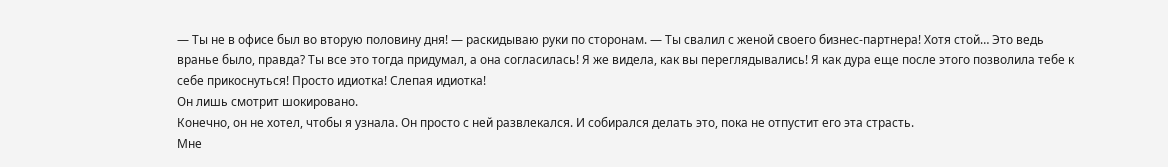— Ты не в офисе был во вторую половину дня! — раскидываю руки по сторонам. — Ты свалил с женой своего бизнес-партнера! Хотя стой… Это ведь вранье было, правда? Ты все это тогда придумал, а она согласилась! Я же видела, как вы переглядывались! Я как дура еще после этого позволила тебе к себе прикоснуться! Просто идиотка! Слепая идиотка!
Он лишь смотрит шокировано.
Конечно, он не хотел, чтобы я узнала. Он просто с ней развлекался. И собирался делать это, пока не отпустит его эта страсть.
Мне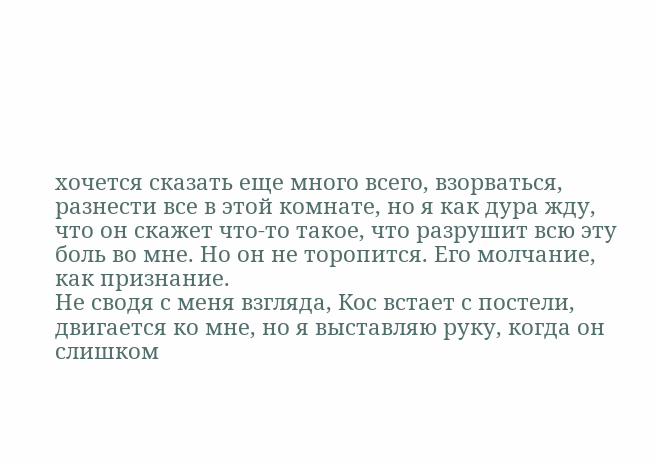хочется сказать еще много всего, взорваться, разнести все в этой комнате, но я как дура жду, что он скажет что-то такое, что разрушит всю эту боль во мне. Но он не торопится. Его молчание, как признание.
Не сводя с меня взгляда, Кос встает с постели, двигается ко мне, но я выставляю руку, когда он слишком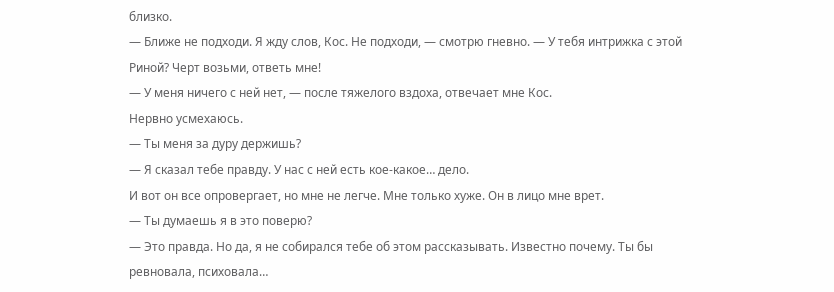близко.
— Ближе не подходи. Я жду слов, Кос. Не подходи, — смотрю гневно. — У тебя интрижка с этой Риной? Черт возьми, ответь мне!
— У меня ничего с ней нет, — после тяжелого вздоха, отвечает мне Кос.
Нервно усмехаюсь.
— Ты меня за дуру держишь?
— Я сказал тебе правду. У нас с ней есть кое-какое… дело.
И вот он все опровергает, но мне не легче. Мне только хуже. Он в лицо мне врет.
— Ты думаешь я в это поверю?
— Это правда. Но да, я не собирался тебе об этом рассказывать. Известно почему. Ты бы ревновала, психовала…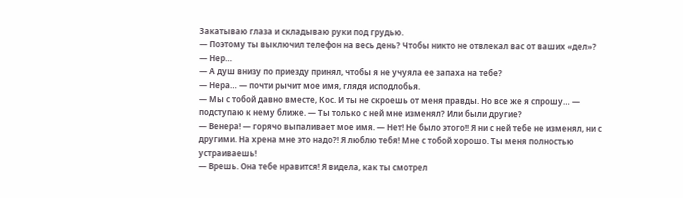Закатываю глаза и складываю руки под грудью.
— Поэтому ты выключил телефон на весь день? Чтобы никто не отвлекал вас от ваших «дел»?
— Нер…
— А душ внизу по приезду принял, чтобы я не учуяла ее запаха на тебе?
— Нера… — почти рычит мое имя, глядя исподлобья.
— Мы с тобой давно вместе, Кос. И ты не скроешь от меня правды. Но все же я спрошу… — подступаю к нему ближе. — Ты только с ней мне изменял? Или были другие?
— Венера! — горячо выпаливает мое имя. — Нет! Не было этого!! Я ни с ней тебе не изменял, ни с другими. На хрена мне это надо?! Я люблю тебя! Мне с тобой хорошо. Ты меня полностью устраиваешь!
— Врешь. Она тебе нравится! Я видела, как ты смотрел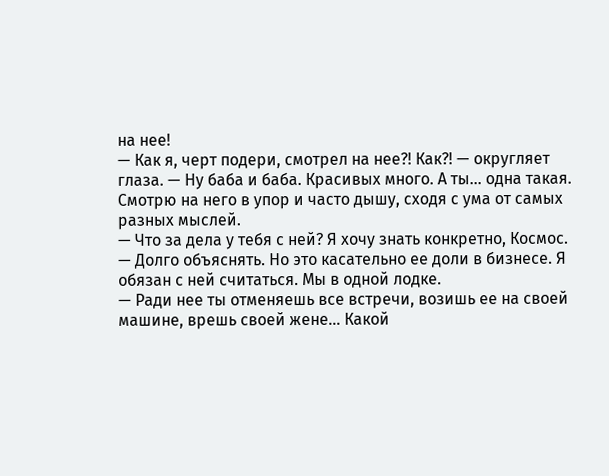на нее!
— Как я, черт подери, смотрел на нее?! Как?! — округляет глаза. — Ну баба и баба. Красивых много. А ты… одна такая.
Смотрю на него в упор и часто дышу, сходя с ума от самых разных мыслей.
— Что за дела у тебя с ней? Я хочу знать конкретно, Космос.
— Долго объяснять. Но это касательно ее доли в бизнесе. Я обязан с ней считаться. Мы в одной лодке.
— Ради нее ты отменяешь все встречи, возишь ее на своей машине, врешь своей жене… Какой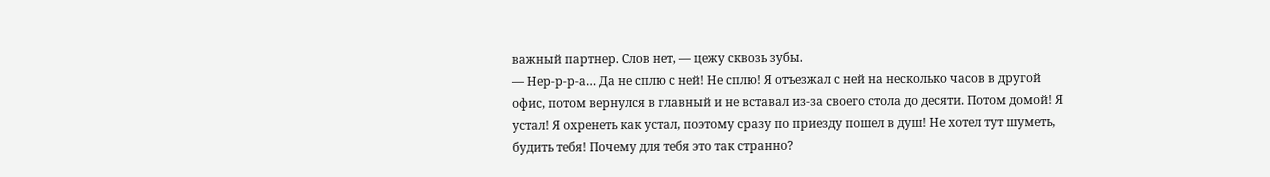важный партнер. Слов нет, — цежу сквозь зубы.
— Нер-р-р-а… Да не сплю с ней! Не сплю! Я отъезжал с ней на несколько часов в другой офис, потом вернулся в главный и не вставал из-за своего стола до десяти. Потом домой! Я устал! Я охренеть как устал, поэтому сразу по приезду пошел в душ! Не хотел тут шуметь, будить тебя! Почему для тебя это так странно?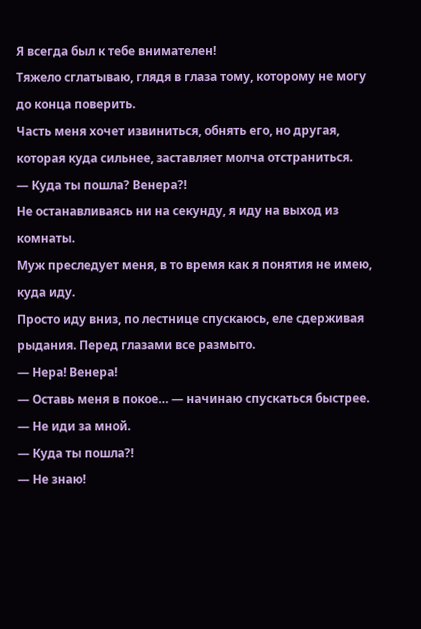Я всегда был к тебе внимателен!
Тяжело сглатываю, глядя в глаза тому, которому не могу до конца поверить.
Часть меня хочет извиниться, обнять его, но другая, которая куда сильнее, заставляет молча отстраниться.
— Куда ты пошла? Венера?!
Не останавливаясь ни на секунду, я иду на выход из комнаты.
Муж преследует меня, в то время как я понятия не имею, куда иду.
Просто иду вниз, по лестнице спускаюсь, еле сдерживая рыдания. Перед глазами все размыто.
— Нера! Венера!
— Оставь меня в покое… — начинаю спускаться быстрее. — Не иди за мной.
— Куда ты пошла?!
— Не знаю!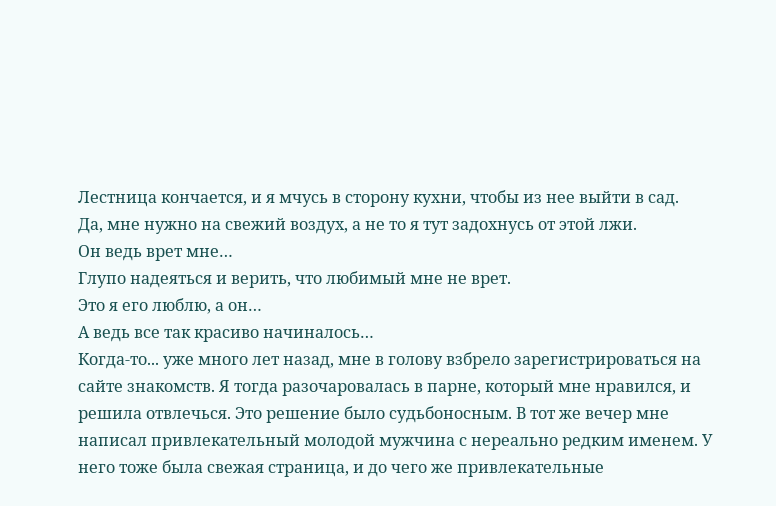Лестница кончается, и я мчусь в сторону кухни, чтобы из нее выйти в сад.
Да, мне нужно на свежий воздух, а не то я тут задохнусь от этой лжи.
Он ведь врет мне…
Глупо надеяться и верить, что любимый мне не врет.
Это я его люблю, а он…
А ведь все так красиво начиналось…
Когда-то... уже много лет назад, мне в голову взбрело зарегистрироваться на сайте знакомств. Я тогда разочаровалась в парне, который мне нравился, и решила отвлечься. Это решение было судьбоносным. В тот же вечер мне написал привлекательный молодой мужчина с нереально редким именем. У него тоже была свежая страница, и до чего же привлекательные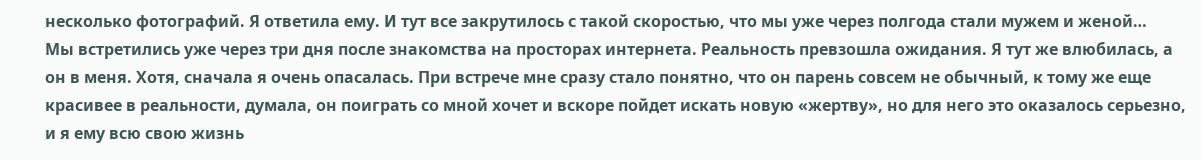несколько фотографий. Я ответила ему. И тут все закрутилось с такой скоростью, что мы уже через полгода стали мужем и женой…
Мы встретились уже через три дня после знакомства на просторах интернета. Реальность превзошла ожидания. Я тут же влюбилась, а он в меня. Хотя, сначала я очень опасалась. При встрече мне сразу стало понятно, что он парень совсем не обычный, к тому же еще красивее в реальности, думала, он поиграть со мной хочет и вскоре пойдет искать новую «жертву», но для него это оказалось серьезно, и я ему всю свою жизнь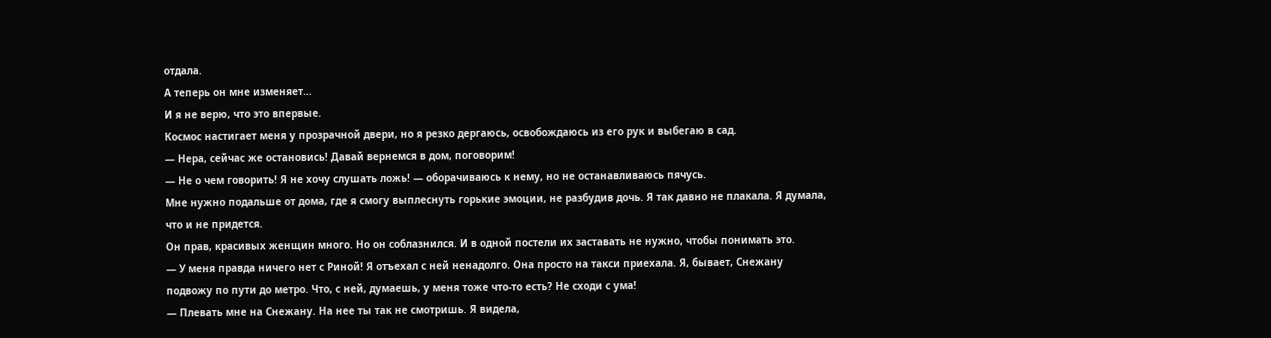отдала.
А теперь он мне изменяет…
И я не верю, что это впервые.
Космос настигает меня у прозрачной двери, но я резко дергаюсь, освобождаюсь из его рук и выбегаю в сад.
— Нера, сейчас же остановись! Давай вернемся в дом, поговорим!
— Не о чем говорить! Я не хочу слушать ложь! — оборачиваюсь к нему, но не останавливаюсь пячусь.
Мне нужно подальше от дома, где я смогу выплеснуть горькие эмоции, не разбудив дочь. Я так давно не плакала. Я думала, что и не придется.
Он прав, красивых женщин много. Но он соблазнился. И в одной постели их заставать не нужно, чтобы понимать это.
— У меня правда ничего нет с Риной! Я отъехал с ней ненадолго. Она просто на такси приехала. Я, бывает, Снежану подвожу по пути до метро. Что, с ней, думаешь, у меня тоже что-то есть? Не сходи с ума!
— Плевать мне на Снежану. На нее ты так не смотришь. Я видела,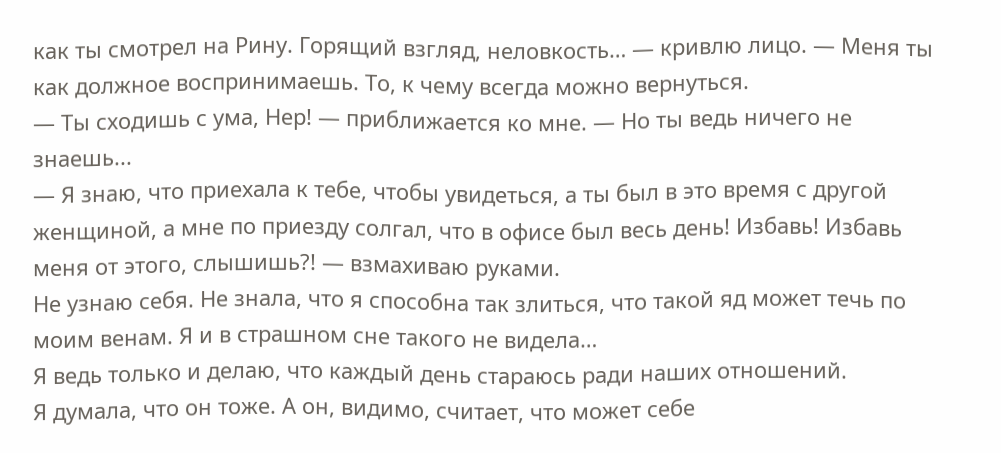как ты смотрел на Рину. Горящий взгляд, неловкость… — кривлю лицо. — Меня ты как должное воспринимаешь. То, к чему всегда можно вернуться.
— Ты сходишь с ума, Нер! — приближается ко мне. — Но ты ведь ничего не знаешь...
— Я знаю, что приехала к тебе, чтобы увидеться, а ты был в это время с другой женщиной, а мне по приезду солгал, что в офисе был весь день! Избавь! Избавь меня от этого, слышишь?! — взмахиваю руками.
Не узнаю себя. Не знала, что я способна так злиться, что такой яд может течь по моим венам. Я и в страшном сне такого не видела…
Я ведь только и делаю, что каждый день стараюсь ради наших отношений.
Я думала, что он тоже. А он, видимо, считает, что может себе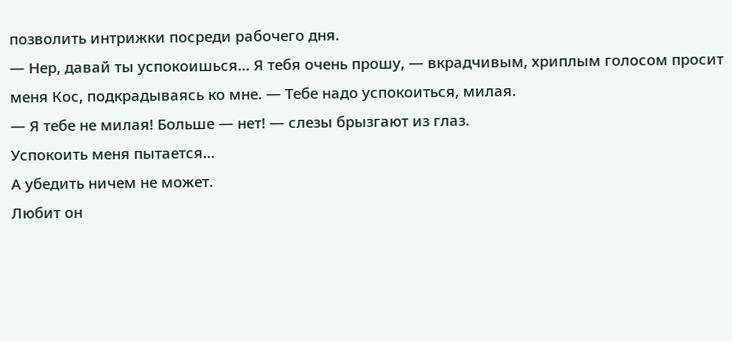позволить интрижки посреди рабочего дня.
— Нер, давай ты успокоишься… Я тебя очень прошу, — вкрадчивым, хриплым голосом просит меня Кос, подкрадываясь ко мне. — Тебе надо успокоиться, милая.
— Я тебе не милая! Больше — нет! — слезы брызгают из глаз.
Успокоить меня пытается…
А убедить ничем не может.
Любит он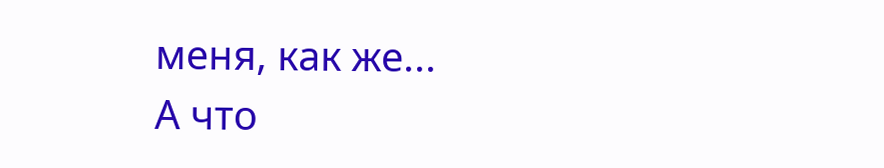меня, как же...
А что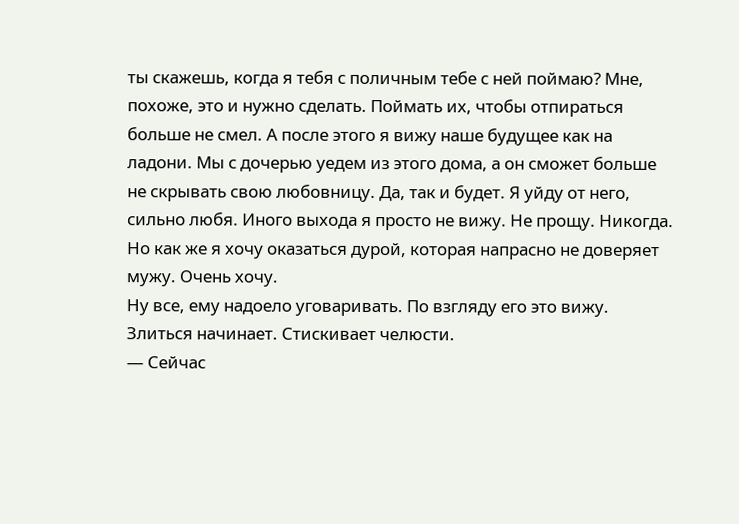ты скажешь, когда я тебя с поличным тебе с ней поймаю? Мне, похоже, это и нужно сделать. Поймать их, чтобы отпираться больше не смел. А после этого я вижу наше будущее как на ладони. Мы с дочерью уедем из этого дома, а он сможет больше не скрывать свою любовницу. Да, так и будет. Я уйду от него, сильно любя. Иного выхода я просто не вижу. Не прощу. Никогда.
Но как же я хочу оказаться дурой, которая напрасно не доверяет мужу. Очень хочу.
Ну все, ему надоело уговаривать. По взгляду его это вижу. Злиться начинает. Стискивает челюсти.
— Сейчас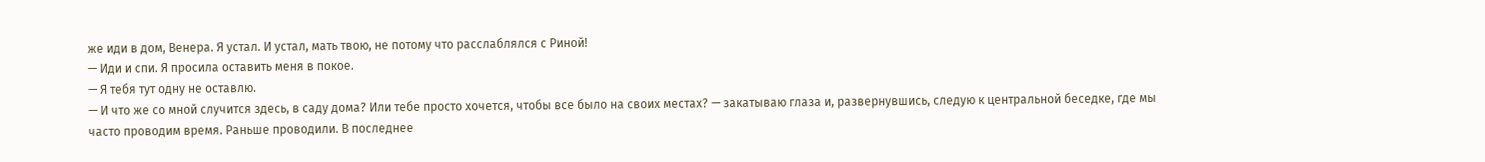же иди в дом, Венера. Я устал. И устал, мать твою, не потому что расслаблялся с Риной!
— Иди и спи. Я просила оставить меня в покое.
— Я тебя тут одну не оставлю.
— И что же со мной случится здесь, в саду дома? Или тебе просто хочется, чтобы все было на своих местах? — закатываю глаза и, развернувшись, следую к центральной беседке, где мы часто проводим время. Раньше проводили. В последнее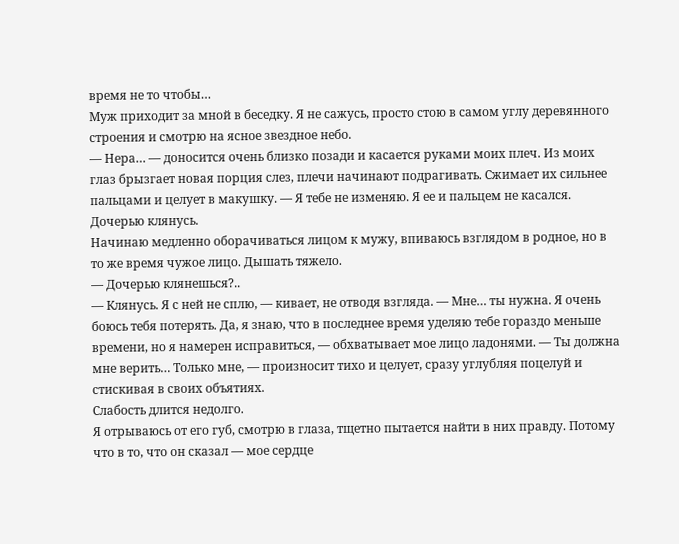время не то чтобы…
Муж приходит за мной в беседку. Я не сажусь, просто стою в самом углу деревянного строения и смотрю на ясное звездное небо.
— Нера… — доносится очень близко позади и касается руками моих плеч. Из моих глаз брызгает новая порция слез, плечи начинают подрагивать. Сжимает их сильнее пальцами и целует в макушку. — Я тебе не изменяю. Я ее и пальцем не касался. Дочерью клянусь.
Начинаю медленно оборачиваться лицом к мужу, впиваюсь взглядом в родное, но в то же время чужое лицо. Дышать тяжело.
— Дочерью клянешься?..
— Клянусь. Я с ней не сплю, — кивает, не отводя взгляда. — Мне… ты нужна. Я очень боюсь тебя потерять. Да, я знаю, что в последнее время уделяю тебе гораздо меньше времени, но я намерен исправиться, — обхватывает мое лицо ладонями. — Ты должна мне верить… Только мне, — произносит тихо и целует, сразу углубляя поцелуй и стискивая в своих объятиях.
Слабость длится недолго.
Я отрываюсь от его губ, смотрю в глаза, тщетно пытается найти в них правду. Потому что в то, что он сказал — мое сердце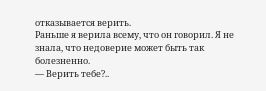отказывается верить.
Раньше я верила всему, что он говорил. Я не знала, что недоверие может быть так болезненно.
— Верить тебе?..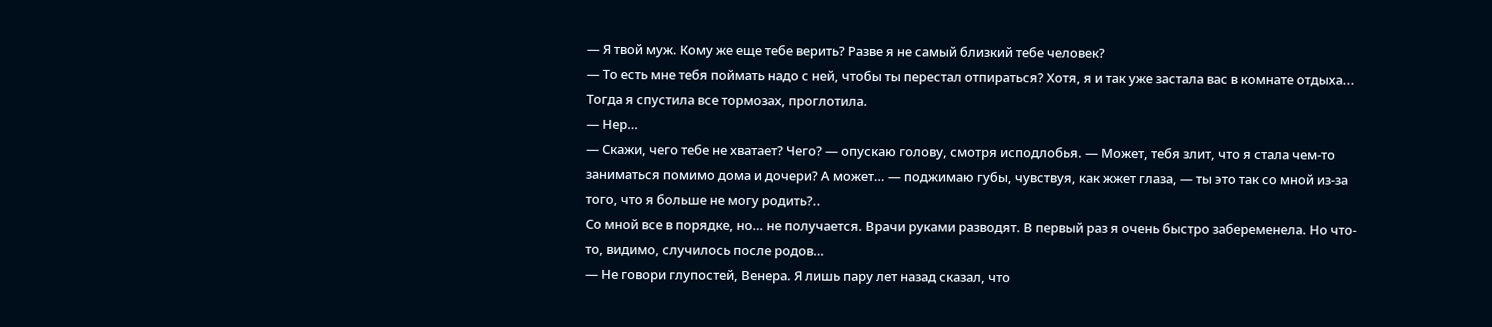— Я твой муж. Кому же еще тебе верить? Разве я не самый близкий тебе человек?
— То есть мне тебя поймать надо с ней, чтобы ты перестал отпираться? Хотя, я и так уже застала вас в комнате отдыха...
Тогда я спустила все тормозах, проглотила.
— Нер…
— Скажи, чего тебе не хватает? Чего? — опускаю голову, смотря исподлобья. — Может, тебя злит, что я стала чем-то заниматься помимо дома и дочери? А может… — поджимаю губы, чувствуя, как жжет глаза, — ты это так со мной из-за того, что я больше не могу родить?..
Со мной все в порядке, но… не получается. Врачи руками разводят. В первый раз я очень быстро забеременела. Но что-то, видимо, случилось после родов…
— Не говори глупостей, Венера. Я лишь пару лет назад сказал, что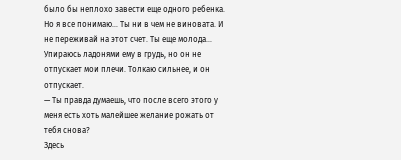было бы неплохо завести еще одного ребенка. Но я все понимаю… Ты ни в чем не виновата. И не переживай на этот счет. Ты еще молода...
Упираюсь ладонями ему в грудь, но он не отпускает мои плечи. Толкаю сильнее, и он отпускает.
— Ты правда думаешь, что после всего этого у меня есть хоть малейшее желание рожать от тебя снова?
Здесь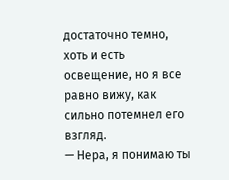достаточно темно, хоть и есть освещение, но я все равно вижу, как сильно потемнел его взгляд.
— Нера, я понимаю ты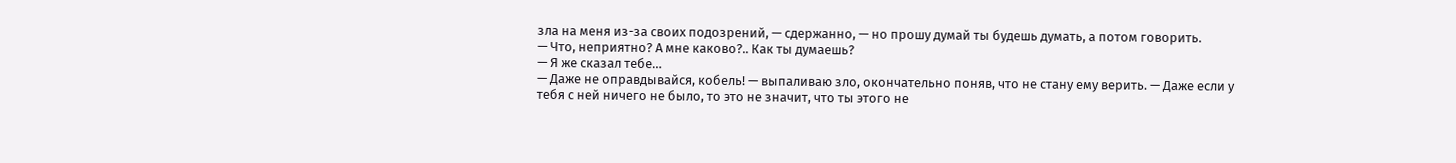зла на меня из-за своих подозрений, — сдержанно, — но прошу думай ты будешь думать, а потом говорить.
— Что, неприятно? А мне каково?.. Как ты думаешь?
— Я же сказал тебе…
— Даже не оправдывайся, кобель! — выпаливаю зло, окончательно поняв, что не стану ему верить. — Даже если у тебя с ней ничего не было, то это не значит, что ты этого не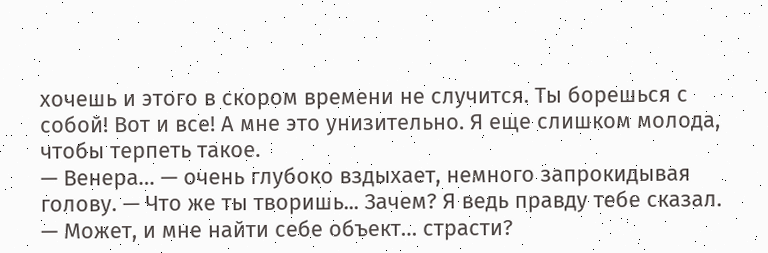хочешь и этого в скором времени не случится. Ты борешься с собой! Вот и все! А мне это унизительно. Я еще слишком молода, чтобы терпеть такое.
— Венера… — очень глубоко вздыхает, немного запрокидывая голову. — Что же ты творишь... Зачем? Я ведь правду тебе сказал.
— Может, и мне найти себе объект… страсти?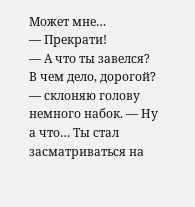Может мне…
— Прекрати!
— А что ты завелся? В чем дело, дорогой? — склоняю голову немного набок. — Ну а что… Ты стал засматриваться на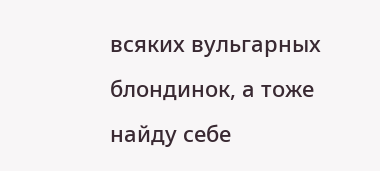всяких вульгарных блондинок, а тоже найду себе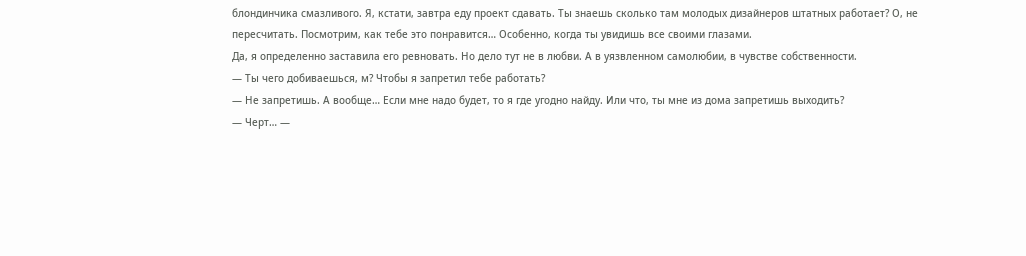блондинчика смазливого. Я, кстати, завтра еду проект сдавать. Ты знаешь сколько там молодых дизайнеров штатных работает? О, не пересчитать. Посмотрим, как тебе это понравится… Особенно, когда ты увидишь все своими глазами.
Да, я определенно заставила его ревновать. Но дело тут не в любви. А в уязвленном самолюбии, в чувстве собственности.
— Ты чего добиваешься, м? Чтобы я запретил тебе работать?
— Не запретишь. А вообще… Если мне надо будет, то я где угодно найду. Или что, ты мне из дома запретишь выходить?
— Черт… —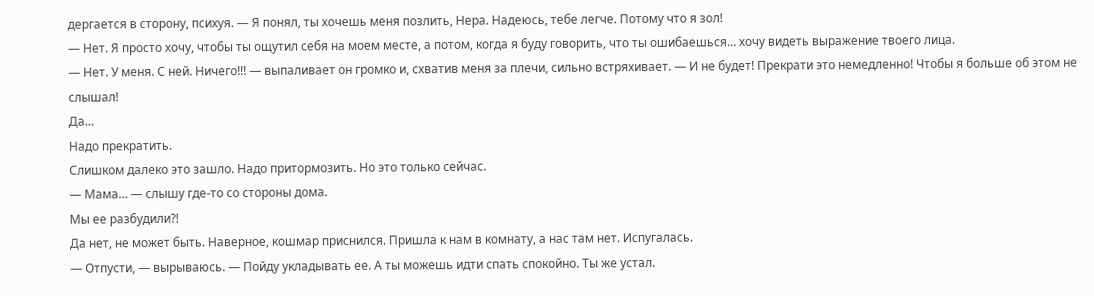дергается в сторону, психуя. — Я понял, ты хочешь меня позлить, Нера. Надеюсь, тебе легче. Потому что я зол!
— Нет. Я просто хочу, чтобы ты ощутил себя на моем месте, а потом, когда я буду говорить, что ты ошибаешься… хочу видеть выражение твоего лица.
— Нет. У меня. С ней. Ничего!!! — выпаливает он громко и, схватив меня за плечи, сильно встряхивает. — И не будет! Прекрати это немедленно! Чтобы я больше об этом не слышал!
Да…
Надо прекратить.
Слишком далеко это зашло. Надо притормозить. Но это только сейчас.
— Мама… — слышу где-то со стороны дома.
Мы ее разбудили?!
Да нет, не может быть. Наверное, кошмар приснился. Пришла к нам в комнату, а нас там нет. Испугалась.
— Отпусти, — вырываюсь. — Пойду укладывать ее. А ты можешь идти спать спокойно. Ты же устал.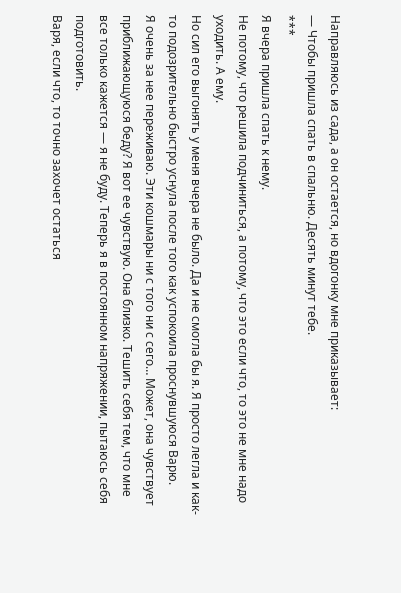Направляюсь из сада, а он остается, но вдогонку мне приказывает:
— Чтобы пришла спать в спальню. Десять минут тебе.
***
Я вчера пришла спать к нему.
Не потому, что решила подчиниться, а потому, что это если что, то это не мне надо уходить. А ему.
Но сил его выгонять у меня вчера не было. Да и не смогла бы я. Я просто легла и как-то подозрительно быстро уснула после того как успокоила проснувшуюся Варю.
Я очень за нее переживаю. Эти кошмары ни с того ни с сего… Может, она чувствует приближающуюся беду? Я вот ее чувствую. Она близко. Тешить себя тем, что мне все только кажется — я не буду. Теперь я в постоянном напряжении, пытаюсь себя подготовить.
Варя, если что, то точно захочет остаться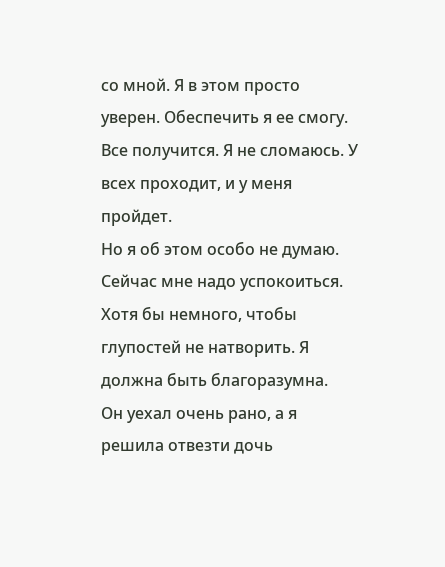со мной. Я в этом просто уверен. Обеспечить я ее смогу. Все получится. Я не сломаюсь. У всех проходит, и у меня пройдет.
Но я об этом особо не думаю. Сейчас мне надо успокоиться. Хотя бы немного, чтобы глупостей не натворить. Я должна быть благоразумна.
Он уехал очень рано, а я решила отвезти дочь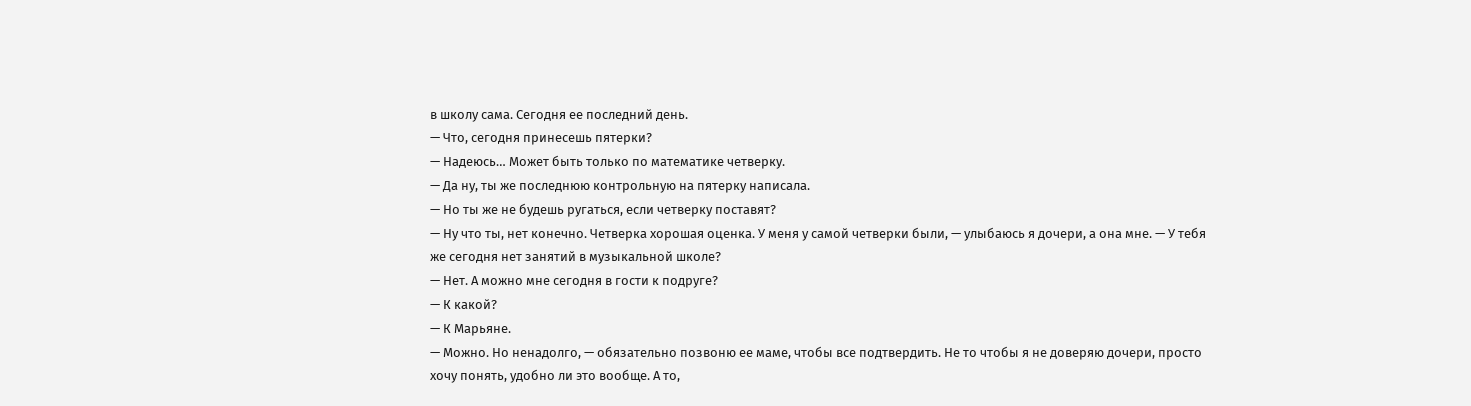в школу сама. Сегодня ее последний день.
— Что, сегодня принесешь пятерки?
— Надеюсь… Может быть только по математике четверку.
— Да ну, ты же последнюю контрольную на пятерку написала.
— Но ты же не будешь ругаться, если четверку поставят?
— Ну что ты, нет конечно. Четверка хорошая оценка. У меня у самой четверки были, — улыбаюсь я дочери, а она мне. — У тебя же сегодня нет занятий в музыкальной школе?
— Нет. А можно мне сегодня в гости к подруге?
— К какой?
— К Марьяне.
— Можно. Но ненадолго, — обязательно позвоню ее маме, чтобы все подтвердить. Не то чтобы я не доверяю дочери, просто хочу понять, удобно ли это вообще. А то,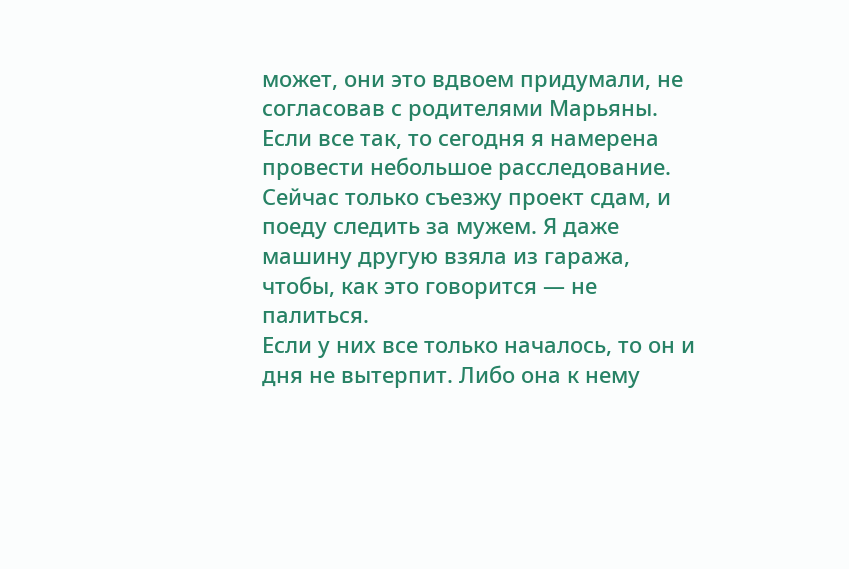может, они это вдвоем придумали, не согласовав с родителями Марьяны.
Если все так, то сегодня я намерена провести небольшое расследование. Сейчас только съезжу проект сдам, и поеду следить за мужем. Я даже машину другую взяла из гаража, чтобы, как это говорится — не палиться.
Если у них все только началось, то он и дня не вытерпит. Либо она к нему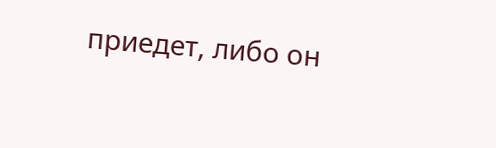приедет, либо он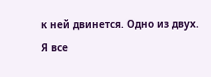к ней двинется. Одно из двух.
Я все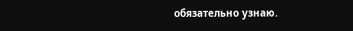обязательно узнаю.